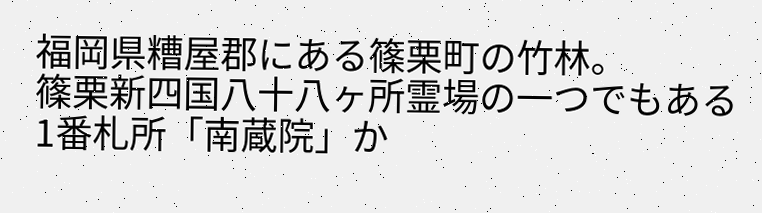福岡県糟屋郡にある篠栗町の竹林。
篠栗新四国八十八ヶ所霊場の一つでもある1番札所「南蔵院」か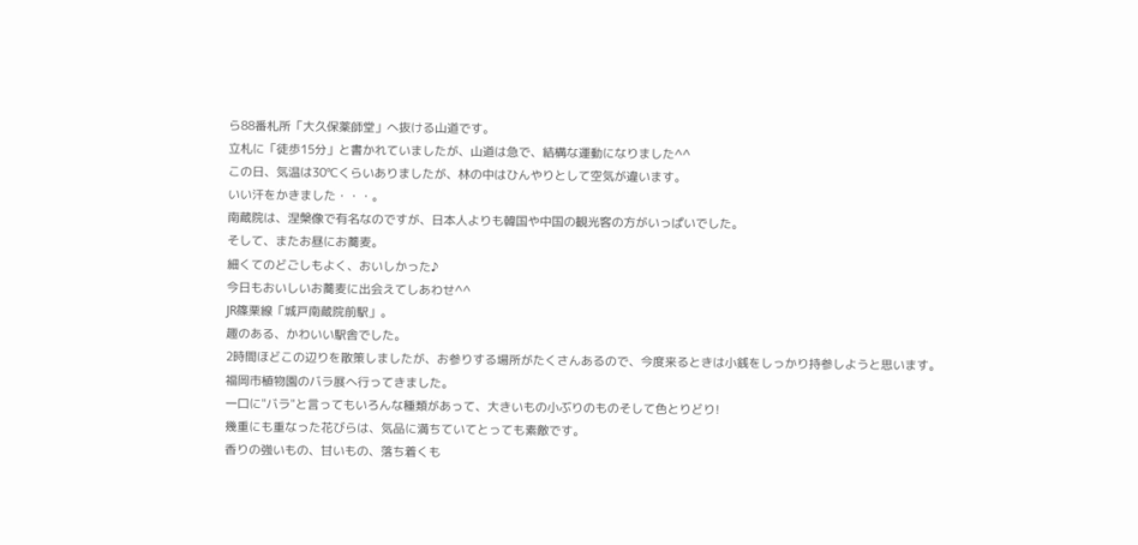ら88番札所「大久保薬師堂」へ抜ける山道です。
立札に「徒歩15分」と書かれていましたが、山道は急で、結構な運動になりました^^
この日、気温は30℃くらいありましたが、林の中はひんやりとして空気が違います。
いい汗をかきました・・・。
南蔵院は、涅槃像で有名なのですが、日本人よりも韓国や中国の観光客の方がいっぱいでした。
そして、またお昼にお蕎麦。
細くてのどごしもよく、おいしかった♪
今日もおいしいお蕎麦に出会えてしあわせ^^
JR篠栗線「城戸南蔵院前駅」。
趣のある、かわいい駅舎でした。
2時間ほどこの辺りを散策しましたが、お参りする場所がたくさんあるので、今度来るときは小銭をしっかり持参しようと思います。
福岡市植物園のバラ展へ行ってきました。
一口に"バラ"と言ってもいろんな種類があって、大きいもの小ぶりのものそして色とりどり!
幾重にも重なった花びらは、気品に満ちていてとっても素敵です。
香りの強いもの、甘いもの、落ち着くも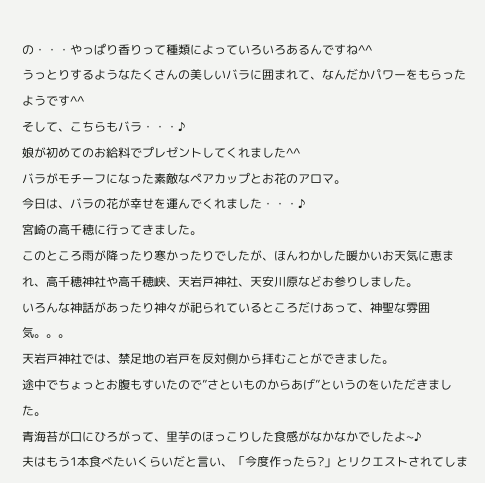の・・・やっぱり香りって種類によっていろいろあるんですね^^
うっとりするようなたくさんの美しいバラに囲まれて、なんだかパワーをもらったようです^^
そして、こちらもバラ・・・♪
娘が初めてのお給料でプレゼントしてくれました^^
バラがモチーフになった素敵なペアカップとお花のアロマ。
今日は、バラの花が幸せを運んでくれました・・・♪
宮崎の高千穂に行ってきました。
このところ雨が降ったり寒かったりでしたが、ほんわかした暖かいお天気に恵まれ、高千穂神社や高千穂峡、天岩戸神社、天安川原などお参りしました。
いろんな神話があったり神々が祀られているところだけあって、神聖な雰囲気。。。
天岩戸神社では、禁足地の岩戸を反対側から拝むことができました。
途中でちょっとお腹もすいたので”さといものからあげ”というのをいただきました。
青海苔が口にひろがって、里芋のほっこりした食感がなかなかでしたよ~♪
夫はもう1本食べたいくらいだと言い、「今度作ったら?」とリクエストされてしま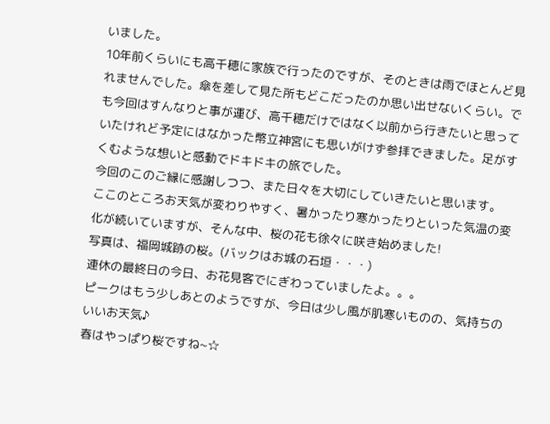いました。
10年前くらいにも高千穂に家族で行ったのですが、そのときは雨でほとんど見れませんでした。傘を差して見た所もどこだったのか思い出せないくらい。でも今回はすんなりと事が運び、高千穂だけではなく以前から行きたいと思っていたけれど予定にはなかった幣立神宮にも思いがけず参拝できました。足がすくむような想いと感動でドキドキの旅でした。
今回のこのご縁に感謝しつつ、また日々を大切にしていきたいと思います。
ここのところお天気が変わりやすく、暑かったり寒かったりといった気温の変化が続いていますが、そんな中、桜の花も徐々に咲き始めました!
写真は、福岡城跡の桜。(バックはお城の石垣・・・)
連休の最終日の今日、お花見客でにぎわっていましたよ。。。
ピークはもう少しあとのようですが、今日は少し風が肌寒いものの、気持ちのいいお天気♪
春はやっぱり桜ですね~☆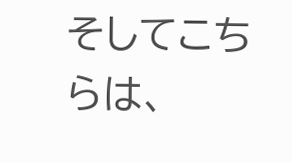そしてこちらは、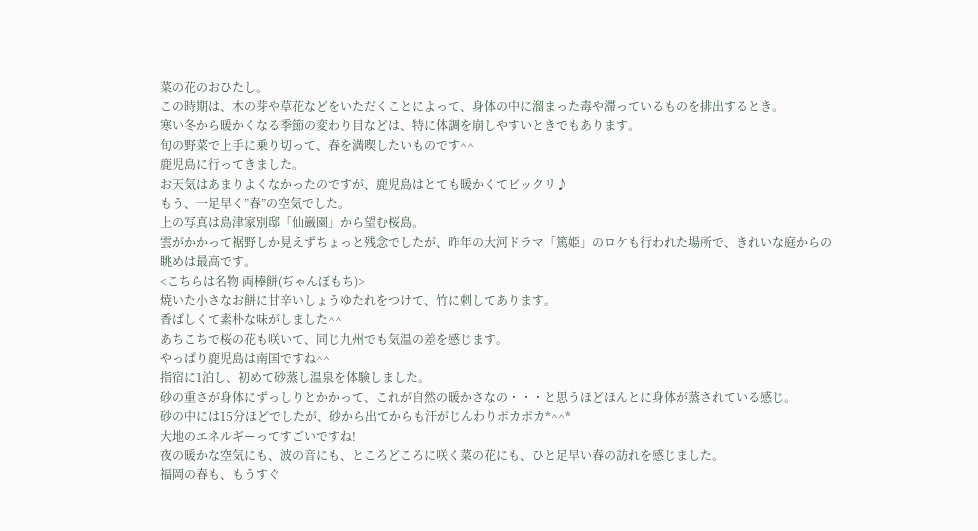菜の花のおひたし。
この時期は、木の芽や草花などをいただくことによって、身体の中に溜まった毒や滞っているものを排出するとき。
寒い冬から暖かくなる季節の変わり目などは、特に体調を崩しやすいときでもあります。
旬の野菜で上手に乗り切って、春を満喫したいものです^^
鹿児島に行ってきました。
お天気はあまりよくなかったのですが、鹿児島はとても暖かくてビックリ♪
もう、一足早く”春”の空気でした。
上の写真は島津家別邸「仙巌園」から望む桜島。
雲がかかって裾野しか見えずちょっと残念でしたが、昨年の大河ドラマ「篤姫」のロケも行われた場所で、きれいな庭からの眺めは最高です。
<こちらは名物 両棒餅(ぢゃんぼもち)>
焼いた小さなお餅に甘辛いしょうゆたれをつけて、竹に刺してあります。
香ばしくて素朴な味がしました^^
あちこちで桜の花も咲いて、同じ九州でも気温の差を感じます。
やっぱり鹿児島は南国ですね^^
指宿に1泊し、初めて砂蒸し温泉を体験しました。
砂の重さが身体にずっしりとかかって、これが自然の暖かさなの・・・と思うほどほんとに身体が蒸されている感じ。
砂の中には15分ほどでしたが、砂から出てからも汗がじんわりポカポカ*^^*
大地のエネルギーってすごいですね!
夜の暖かな空気にも、波の音にも、ところどころに咲く菜の花にも、ひと足早い春の訪れを感じました。
福岡の春も、もうすぐ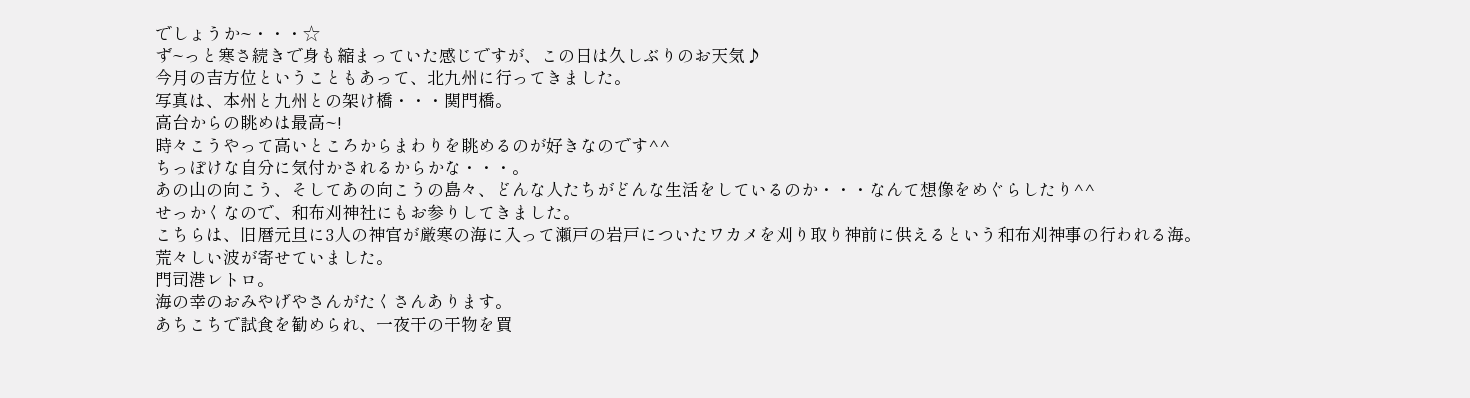でしょうか~・・・☆
ず~っと寒さ続きで身も縮まっていた感じですが、この日は久しぶりのお天気♪
今月の吉方位ということもあって、北九州に行ってきました。
写真は、本州と九州との架け橋・・・関門橋。
高台からの眺めは最高~!
時々こうやって高いところからまわりを眺めるのが好きなのです^^
ちっぽけな自分に気付かされるからかな・・・。
あの山の向こう、そしてあの向こうの島々、どんな人たちがどんな生活をしているのか・・・なんて想像をめぐらしたり^^
せっかくなので、和布刈神社にもお参りしてきました。
こちらは、旧暦元旦に3人の神官が厳寒の海に入って瀬戸の岩戸についたワカメを刈り取り神前に供えるという和布刈神事の行われる海。
荒々しい波が寄せていました。
門司港レトロ。
海の幸のおみやげやさんがたくさんあります。
あちこちで試食を勧められ、一夜干の干物を買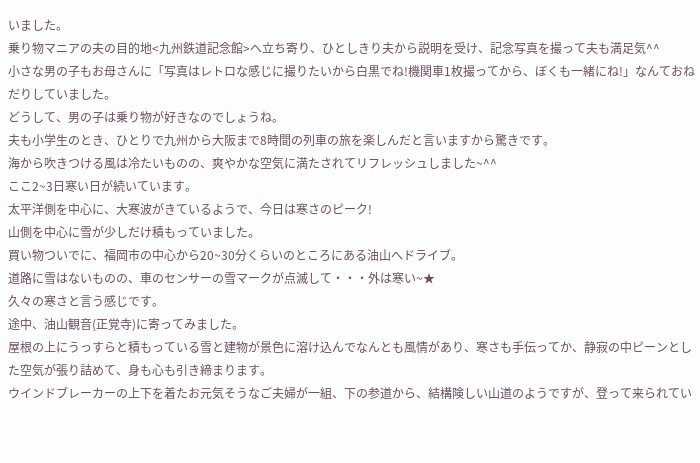いました。
乗り物マニアの夫の目的地<九州鉄道記念館>へ立ち寄り、ひとしきり夫から説明を受け、記念写真を撮って夫も満足気^^
小さな男の子もお母さんに「写真はレトロな感じに撮りたいから白黒でね!機関車1枚撮ってから、ぼくも一緒にね!」なんておねだりしていました。
どうして、男の子は乗り物が好きなのでしょうね。
夫も小学生のとき、ひとりで九州から大阪まで8時間の列車の旅を楽しんだと言いますから驚きです。
海から吹きつける風は冷たいものの、爽やかな空気に満たされてリフレッシュしました~^^
ここ2~3日寒い日が続いています。
太平洋側を中心に、大寒波がきているようで、今日は寒さのピーク!
山側を中心に雪が少しだけ積もっていました。
買い物ついでに、福岡市の中心から20~30分くらいのところにある油山へドライブ。
道路に雪はないものの、車のセンサーの雪マークが点滅して・・・外は寒い~★
久々の寒さと言う感じです。
途中、油山観音(正覚寺)に寄ってみました。
屋根の上にうっすらと積もっている雪と建物が景色に溶け込んでなんとも風情があり、寒さも手伝ってか、静寂の中ピーンとした空気が張り詰めて、身も心も引き締まります。
ウインドブレーカーの上下を着たお元気そうなご夫婦が一組、下の参道から、結構険しい山道のようですが、登って来られてい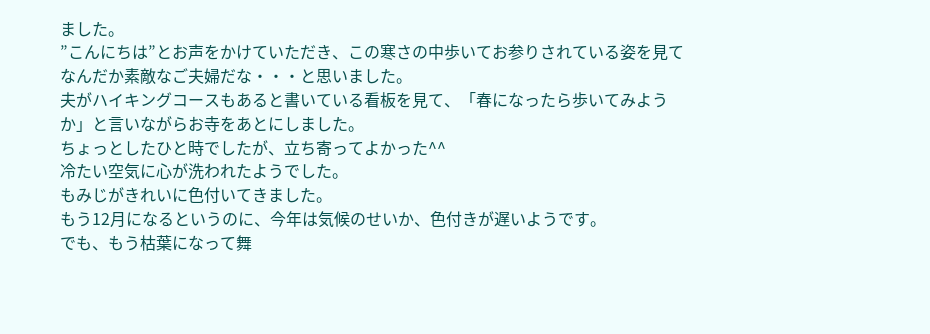ました。
”こんにちは”とお声をかけていただき、この寒さの中歩いてお参りされている姿を見てなんだか素敵なご夫婦だな・・・と思いました。
夫がハイキングコースもあると書いている看板を見て、「春になったら歩いてみようか」と言いながらお寺をあとにしました。
ちょっとしたひと時でしたが、立ち寄ってよかった^^
冷たい空気に心が洗われたようでした。
もみじがきれいに色付いてきました。
もう12月になるというのに、今年は気候のせいか、色付きが遅いようです。
でも、もう枯葉になって舞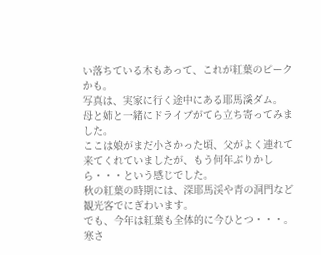い落ちている木もあって、これが紅葉のピークかも。
写真は、実家に行く途中にある耶馬溪ダム。
母と姉と一緒にドライブがてら立ち寄ってみました。
ここは娘がまだ小さかった頃、父がよく連れて来てくれていましたが、もう何年ぶりかしら・・・という感じでした。
秋の紅葉の時期には、深耶馬渓や青の洞門など観光客でにぎわいます。
でも、今年は紅葉も全体的に今ひとつ・・・。
寒さ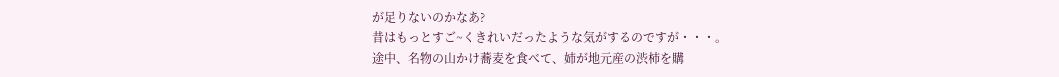が足りないのかなあ?
昔はもっとすご~くきれいだったような気がするのですが・・・。
途中、名物の山かけ蕎麦を食べて、姉が地元産の渋柿を購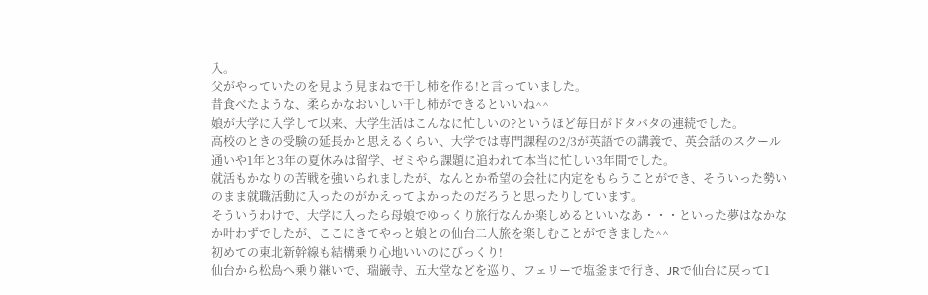入。
父がやっていたのを見よう見まねで干し柿を作る!と言っていました。
昔食べたような、柔らかなおいしい干し柿ができるといいね^^
娘が大学に入学して以来、大学生活はこんなに忙しいの?というほど毎日がドタバタの連続でした。
高校のときの受験の延長かと思えるくらい、大学では専門課程の2/3が英語での講義で、英会話のスクール通いや1年と3年の夏休みは留学、ゼミやら課題に追われて本当に忙しい3年間でした。
就活もかなりの苦戦を強いられましたが、なんとか希望の会社に内定をもらうことができ、そういった勢いのまま就職活動に入ったのがかえってよかったのだろうと思ったりしています。
そういうわけで、大学に入ったら母娘でゆっくり旅行なんか楽しめるといいなあ・・・といった夢はなかなか叶わずでしたが、ここにきてやっと娘との仙台二人旅を楽しむことができました^^
初めての東北新幹線も結構乗り心地いいのにびっくり!
仙台から松島へ乗り継いで、瑞巌寺、五大堂などを巡り、フェリーで塩釜まで行き、JRで仙台に戻って1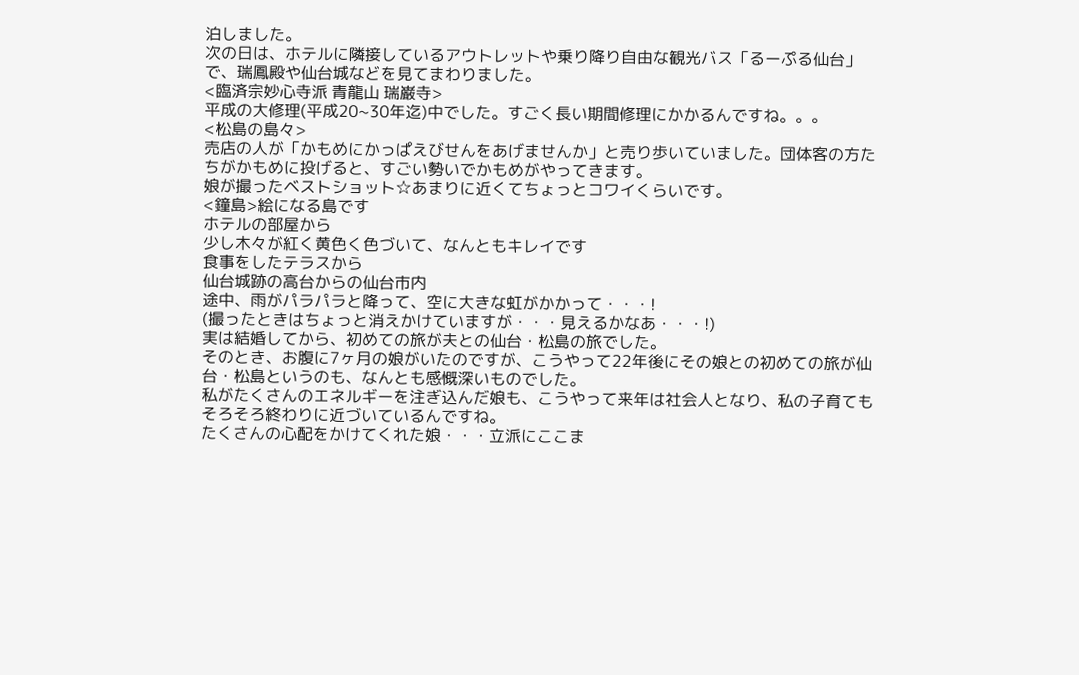泊しました。
次の日は、ホテルに隣接しているアウトレットや乗り降り自由な観光バス「るーぷる仙台」で、瑞鳳殿や仙台城などを見てまわりました。
<臨済宗妙心寺派 青龍山 瑞巌寺>
平成の大修理(平成20~30年迄)中でした。すごく長い期間修理にかかるんですね。。。
<松島の島々>
売店の人が「かもめにかっぱえびせんをあげませんか」と売り歩いていました。団体客の方たちがかもめに投げると、すごい勢いでかもめがやってきます。
娘が撮ったベストショット☆あまりに近くてちょっとコワイくらいです。
<鐘島>絵になる島です
ホテルの部屋から
少し木々が紅く黄色く色づいて、なんともキレイです
食事をしたテラスから
仙台城跡の高台からの仙台市内
途中、雨がパラパラと降って、空に大きな虹がかかって・・・!
(撮ったときはちょっと消えかけていますが・・・見えるかなあ・・・!)
実は結婚してから、初めての旅が夫との仙台・松島の旅でした。
そのとき、お腹に7ヶ月の娘がいたのですが、こうやって22年後にその娘との初めての旅が仙台・松島というのも、なんとも感慨深いものでした。
私がたくさんのエネルギーを注ぎ込んだ娘も、こうやって来年は社会人となり、私の子育てもそろそろ終わりに近づいているんですね。
たくさんの心配をかけてくれた娘・・・立派にここま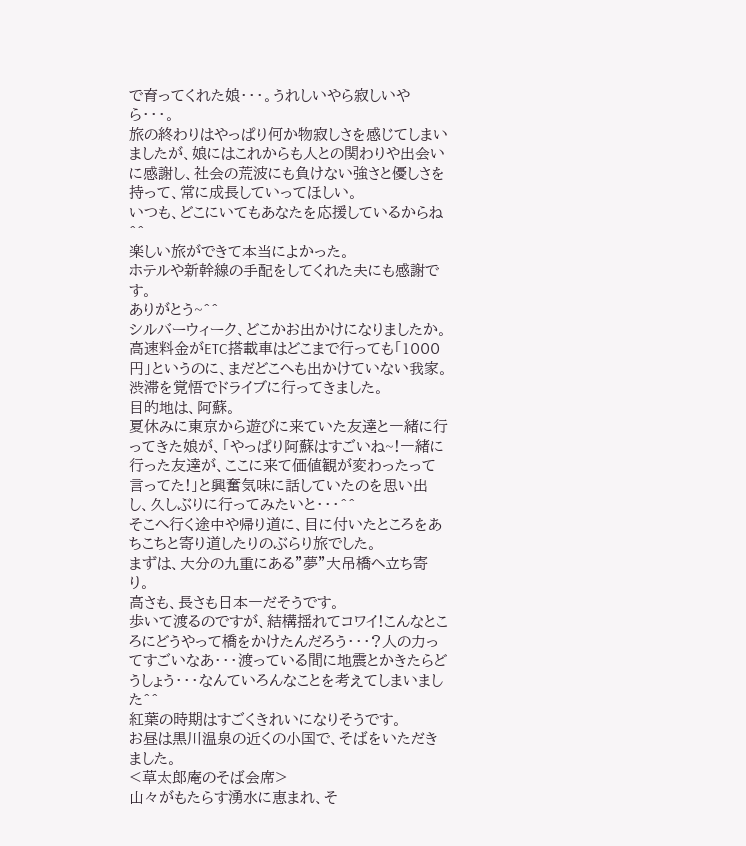で育ってくれた娘・・・。うれしいやら寂しいやら・・・。
旅の終わりはやっぱり何か物寂しさを感じてしまいましたが、娘にはこれからも人との関わりや出会いに感謝し、社会の荒波にも負けない強さと優しさを持って、常に成長していってほしい。
いつも、どこにいてもあなたを応援しているからね^^
楽しい旅ができて本当によかった。
ホテルや新幹線の手配をしてくれた夫にも感謝です。
ありがとう~^^
シルバーウィーク、どこかお出かけになりましたか。
高速料金がETC搭載車はどこまで行っても「1000円」というのに、まだどこへも出かけていない我家。渋滞を覚悟でドライブに行ってきました。
目的地は、阿蘇。
夏休みに東京から遊びに来ていた友達と一緒に行ってきた娘が、「やっぱり阿蘇はすごいね~!一緒に行った友達が、ここに来て価値観が変わったって言ってた!」と興奮気味に話していたのを思い出し、久しぶりに行ってみたいと・・・^^
そこへ行く途中や帰り道に、目に付いたところをあちこちと寄り道したりのぶらり旅でした。
まずは、大分の九重にある”夢”大吊橋へ立ち寄り。
高さも、長さも日本一だそうです。
歩いて渡るのですが、結構揺れてコワイ!こんなところにどうやって橋をかけたんだろう・・・?人の力ってすごいなあ・・・渡っている間に地震とかきたらどうしょう・・・なんていろんなことを考えてしまいました^^
紅葉の時期はすごくきれいになりそうです。
お昼は黒川温泉の近くの小国で、そばをいただきました。
<草太郎庵のそば会席>
山々がもたらす湧水に恵まれ、そ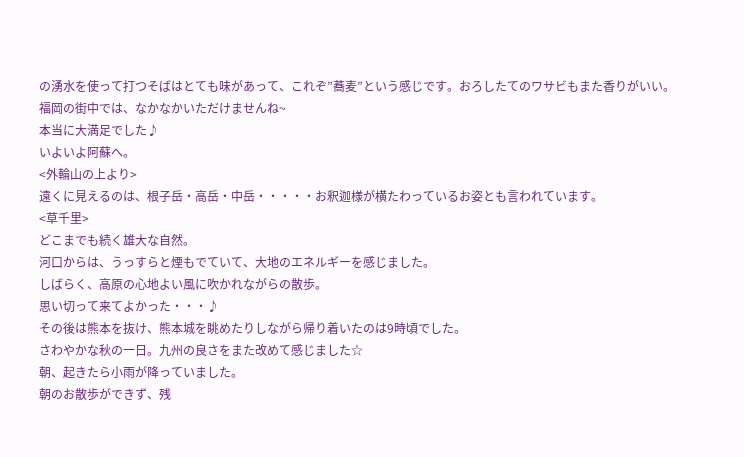の湧水を使って打つそばはとても味があって、これぞ”蕎麦”という感じです。おろしたてのワサビもまた香りがいい。
福岡の街中では、なかなかいただけませんね~
本当に大満足でした♪
いよいよ阿蘇へ。
<外輪山の上より>
遠くに見えるのは、根子岳・高岳・中岳・・・・・お釈迦様が横たわっているお姿とも言われています。
<草千里>
どこまでも続く雄大な自然。
河口からは、うっすらと煙もでていて、大地のエネルギーを感じました。
しばらく、高原の心地よい風に吹かれながらの散歩。
思い切って来てよかった・・・♪
その後は熊本を抜け、熊本城を眺めたりしながら帰り着いたのは9時頃でした。
さわやかな秋の一日。九州の良さをまた改めて感じました☆
朝、起きたら小雨が降っていました。
朝のお散歩ができず、残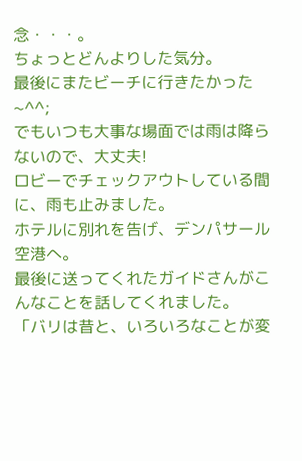念・・・。
ちょっとどんよりした気分。
最後にまたビーチに行きたかった~^^;
でもいつも大事な場面では雨は降らないので、大丈夫!
ロビーでチェックアウトしている間に、雨も止みました。
ホテルに別れを告げ、デンパサール空港へ。
最後に送ってくれたガイドさんがこんなことを話してくれました。
「バリは昔と、いろいろなことが変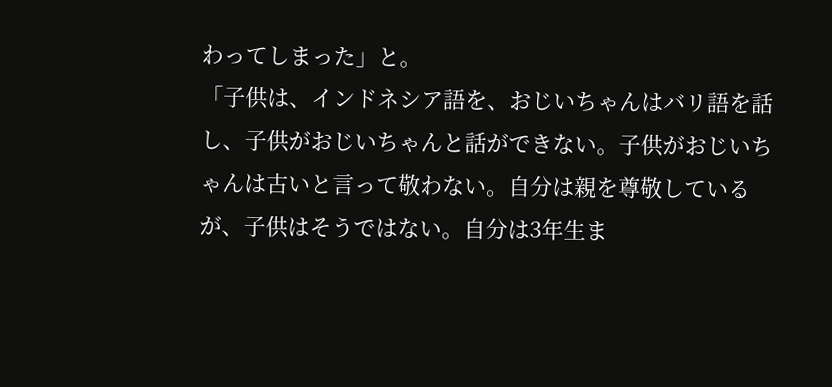わってしまった」と。
「子供は、インドネシア語を、おじいちゃんはバリ語を話し、子供がおじいちゃんと話ができない。子供がおじいちゃんは古いと言って敬わない。自分は親を尊敬しているが、子供はそうではない。自分は3年生ま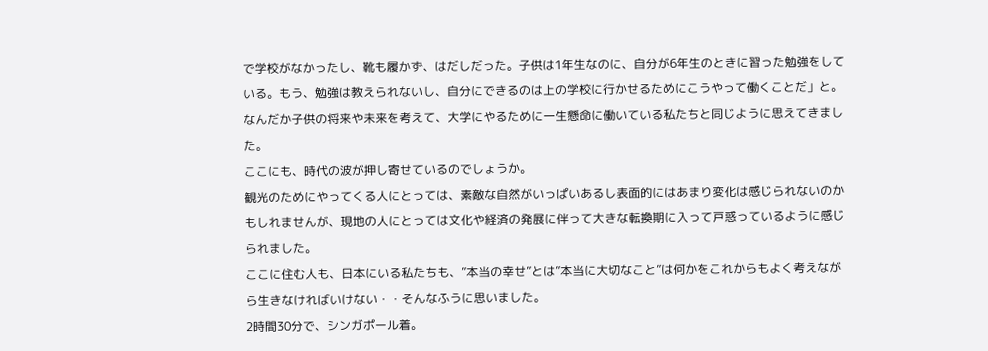で学校がなかったし、靴も履かず、はだしだった。子供は1年生なのに、自分が6年生のときに習った勉強をしている。もう、勉強は教えられないし、自分にできるのは上の学校に行かせるためにこうやって働くことだ」と。
なんだか子供の将来や未来を考えて、大学にやるために一生懸命に働いている私たちと同じように思えてきました。
ここにも、時代の波が押し寄せているのでしょうか。
観光のためにやってくる人にとっては、素敵な自然がいっぱいあるし表面的にはあまり変化は感じられないのかもしれませんが、現地の人にとっては文化や経済の発展に伴って大きな転換期に入って戸惑っているように感じられました。
ここに住む人も、日本にいる私たちも、”本当の幸せ”とは”本当に大切なこと”は何かをこれからもよく考えながら生きなければいけない・・そんなふうに思いました。
2時間30分で、シンガポール着。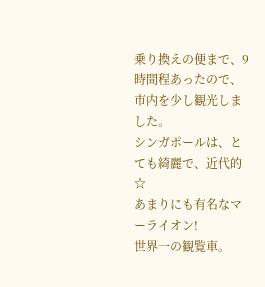乗り換えの便まで、9時間程あったので、市内を少し観光しました。
シンガポールは、とても綺麗で、近代的☆
あまりにも有名なマーライオン!
世界一の観覧車。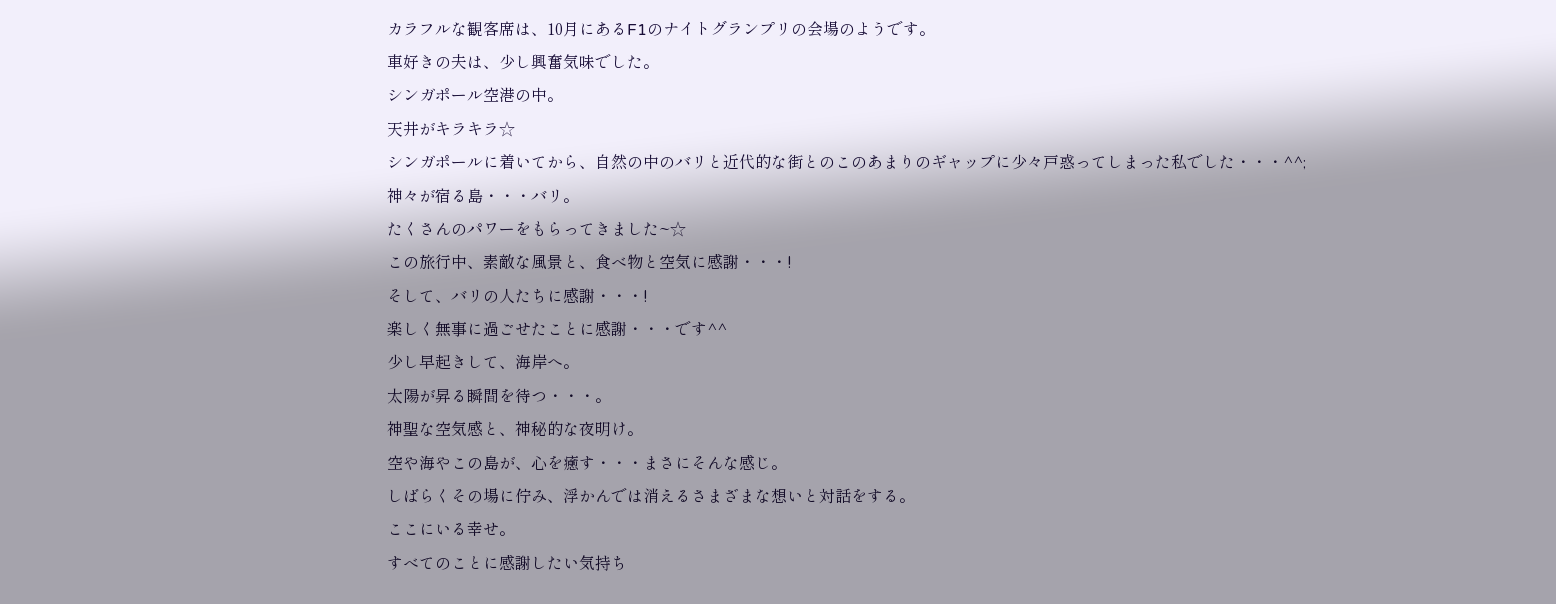カラフルな観客席は、10月にあるF1のナイトグランプリの会場のようです。
車好きの夫は、少し興奮気味でした。
シンガポール空港の中。
天井がキラキラ☆
シンガポールに着いてから、自然の中のバリと近代的な街とのこのあまりのギャップに少々戸惑ってしまった私でした・・・^^;
神々が宿る島・・・バリ。
たくさんのパワーをもらってきました~☆
この旅行中、素敵な風景と、食べ物と空気に感謝・・・!
そして、バリの人たちに感謝・・・!
楽しく無事に過ごせたことに感謝・・・です^^
少し早起きして、海岸へ。
太陽が昇る瞬間を待つ・・・。
神聖な空気感と、神秘的な夜明け。
空や海やこの島が、心を癒す・・・まさにそんな感じ。
しばらくその場に佇み、浮かんでは消えるさまざまな想いと対話をする。
ここにいる幸せ。
すべてのことに感謝したい気持ち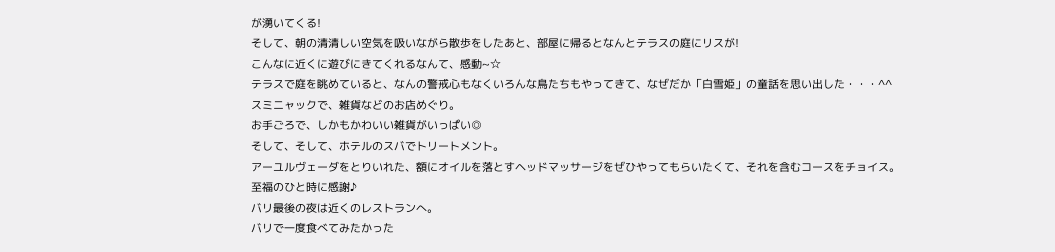が湧いてくる!
そして、朝の清清しい空気を吸いながら散歩をしたあと、部屋に帰るとなんとテラスの庭にリスが!
こんなに近くに遊びにきてくれるなんて、感動~☆
テラスで庭を眺めていると、なんの警戒心もなくいろんな鳥たちもやってきて、なぜだか「白雪姫」の童話を思い出した・・・^^
スミニャックで、雑貨などのお店めぐり。
お手ごろで、しかもかわいい雑貨がいっぱい◎
そして、そして、ホテルのスバでトリートメント。
アーユルヴェーダをとりいれた、額にオイルを落とすヘッドマッサージをぜひやってもらいたくて、それを含むコースをチョイス。
至福のひと時に感謝♪
バリ最後の夜は近くのレストランへ。
バリで一度食べてみたかった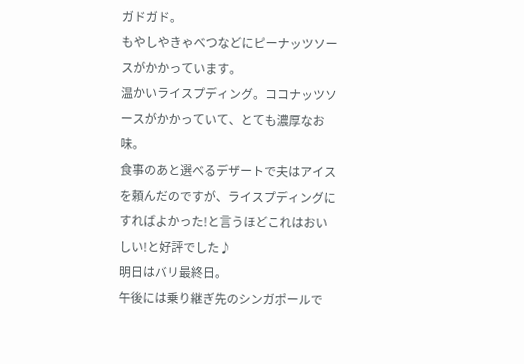ガドガド。
もやしやきゃべつなどにピーナッツソースがかかっています。
温かいライスプディング。ココナッツソースがかかっていて、とても濃厚なお味。
食事のあと選べるデザートで夫はアイスを頼んだのですが、ライスプディングにすればよかった!と言うほどこれはおいしい!と好評でした♪
明日はバリ最終日。
午後には乗り継ぎ先のシンガポールで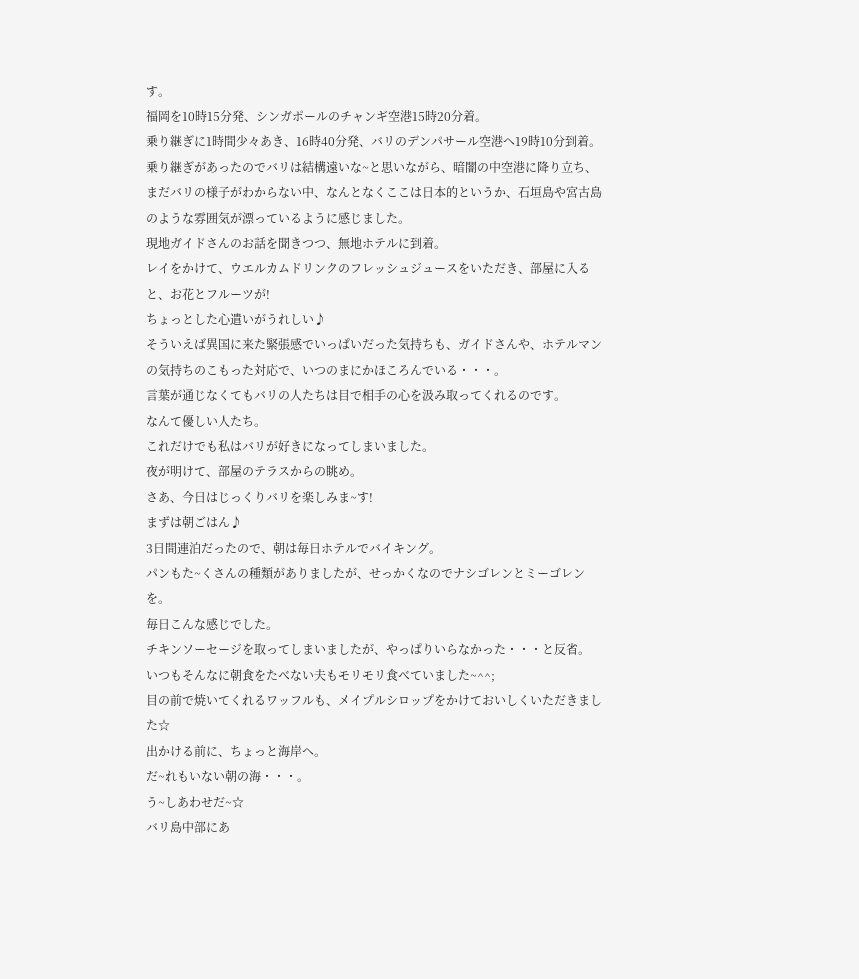す。
福岡を10時15分発、シンガポールのチャンギ空港15時20分着。
乗り継ぎに1時間少々あき、16時40分発、バリのデンパサール空港へ19時10分到着。
乗り継ぎがあったのでバリは結構遠いな~と思いながら、暗闇の中空港に降り立ち、まだバリの様子がわからない中、なんとなくここは日本的というか、石垣島や宮古島のような雰囲気が漂っているように感じました。
現地ガイドさんのお話を聞きつつ、無地ホテルに到着。
レイをかけて、ウエルカムドリンクのフレッシュジュースをいただき、部屋に入ると、お花とフルーツが!
ちょっとした心遣いがうれしい♪
そういえば異国に来た緊張感でいっぱいだった気持ちも、ガイドさんや、ホテルマンの気持ちのこもった対応で、いつのまにかほころんでいる・・・。
言葉が通じなくてもバリの人たちは目で相手の心を汲み取ってくれるのです。
なんて優しい人たち。
これだけでも私はバリが好きになってしまいました。
夜が明けて、部屋のテラスからの眺め。
さあ、今日はじっくりバリを楽しみま~す!
まずは朝ごはん♪
3日間連泊だったので、朝は毎日ホテルでバイキング。
パンもた~くさんの種類がありましたが、せっかくなのでナシゴレンとミーゴレンを。
毎日こんな感じでした。
チキンソーセージを取ってしまいましたが、やっぱりいらなかった・・・と反省。
いつもそんなに朝食をたべない夫もモリモリ食べていました~^^;
目の前で焼いてくれるワッフルも、メイプルシロップをかけておいしくいただきました☆
出かける前に、ちょっと海岸へ。
だ~れもいない朝の海・・・。
う~しあわせだ~☆
バリ島中部にあ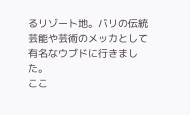るリゾート地。バリの伝統芸能や芸術のメッカとして有名なウブドに行きました。
ここ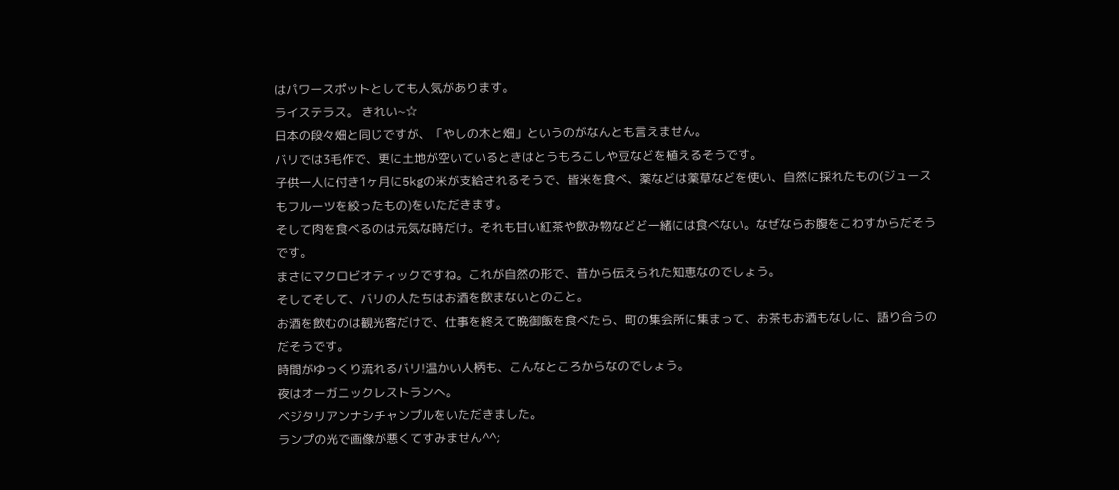はパワースポットとしても人気があります。
ライステラス。 きれい~☆
日本の段々畑と同じですが、「やしの木と畑」というのがなんとも言えません。
バリでは3毛作で、更に土地が空いているときはとうもろこしや豆などを植えるそうです。
子供一人に付き1ヶ月に5kgの米が支給されるそうで、皆米を食べ、薬などは薬草などを使い、自然に採れたもの(ジュースもフルーツを絞ったもの)をいただきます。
そして肉を食べるのは元気な時だけ。それも甘い紅茶や飲み物などど一緒には食べない。なぜならお腹をこわすからだそうです。
まさにマクロビオティックですね。これが自然の形で、昔から伝えられた知恵なのでしょう。
そしてそして、バリの人たちはお酒を飲まないとのこと。
お酒を飲むのは観光客だけで、仕事を終えて晩御飯を食べたら、町の集会所に集まって、お茶もお酒もなしに、語り合うのだそうです。
時間がゆっくり流れるバリ!温かい人柄も、こんなところからなのでしょう。
夜はオーガニックレストランへ。
ベジタリアンナシチャンプルをいただきました。
ランプの光で画像が悪くてすみません^^;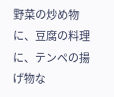野菜の炒め物に、豆腐の料理に、テンペの揚げ物な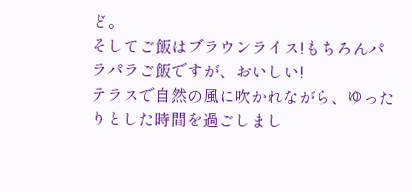ど。
そしてご飯はブラウンライス!もちろんパラパラご飯ですが、おいしい!
テラスで自然の風に吹かれながら、ゆったりとした時間を過ごしまし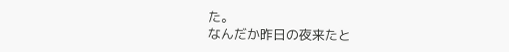た。
なんだか昨日の夜来たと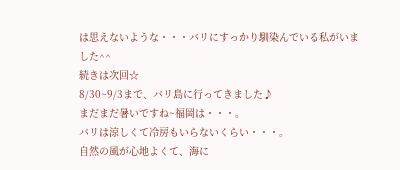は思えないような・・・バリにすっかり馴染んでいる私がいました^^
続きは次回☆
8/30~9/3まで、バリ島に行ってきました♪
まだまだ暑いですね~福岡は・・・。
バリは涼しくて冷房もいらないくらい・・・。
自然の風が心地よくて、海に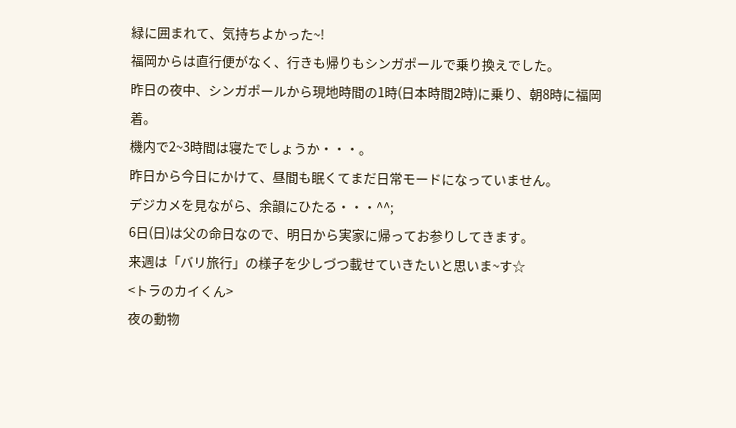緑に囲まれて、気持ちよかった~!
福岡からは直行便がなく、行きも帰りもシンガポールで乗り換えでした。
昨日の夜中、シンガポールから現地時間の1時(日本時間2時)に乗り、朝8時に福岡着。
機内で2~3時間は寝たでしょうか・・・。
昨日から今日にかけて、昼間も眠くてまだ日常モードになっていません。
デジカメを見ながら、余韻にひたる・・・^^;
6日(日)は父の命日なので、明日から実家に帰ってお参りしてきます。
来週は「バリ旅行」の様子を少しづつ載せていきたいと思いま~す☆
<トラのカイくん>
夜の動物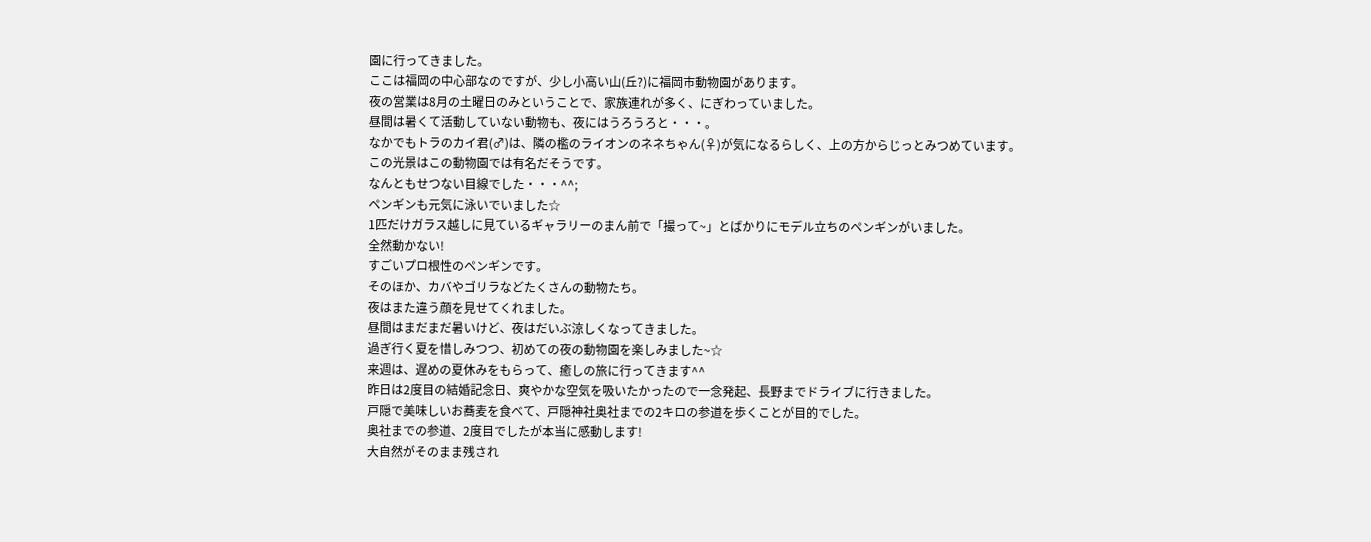園に行ってきました。
ここは福岡の中心部なのですが、少し小高い山(丘?)に福岡市動物園があります。
夜の営業は8月の土曜日のみということで、家族連れが多く、にぎわっていました。
昼間は暑くて活動していない動物も、夜にはうろうろと・・・。
なかでもトラのカイ君(♂)は、隣の檻のライオンのネネちゃん(♀)が気になるらしく、上の方からじっとみつめています。
この光景はこの動物園では有名だそうです。
なんともせつない目線でした・・・^^;
ペンギンも元気に泳いでいました☆
1匹だけガラス越しに見ているギャラリーのまん前で「撮って~」とばかりにモデル立ちのペンギンがいました。
全然動かない!
すごいプロ根性のペンギンです。
そのほか、カバやゴリラなどたくさんの動物たち。
夜はまた違う顔を見せてくれました。
昼間はまだまだ暑いけど、夜はだいぶ涼しくなってきました。
過ぎ行く夏を惜しみつつ、初めての夜の動物園を楽しみました~☆
来週は、遅めの夏休みをもらって、癒しの旅に行ってきます^^
昨日は2度目の結婚記念日、爽やかな空気を吸いたかったので一念発起、長野までドライブに行きました。
戸隠で美味しいお蕎麦を食べて、戸隠神社奥社までの2キロの参道を歩くことが目的でした。
奥社までの参道、2度目でしたが本当に感動します!
大自然がそのまま残され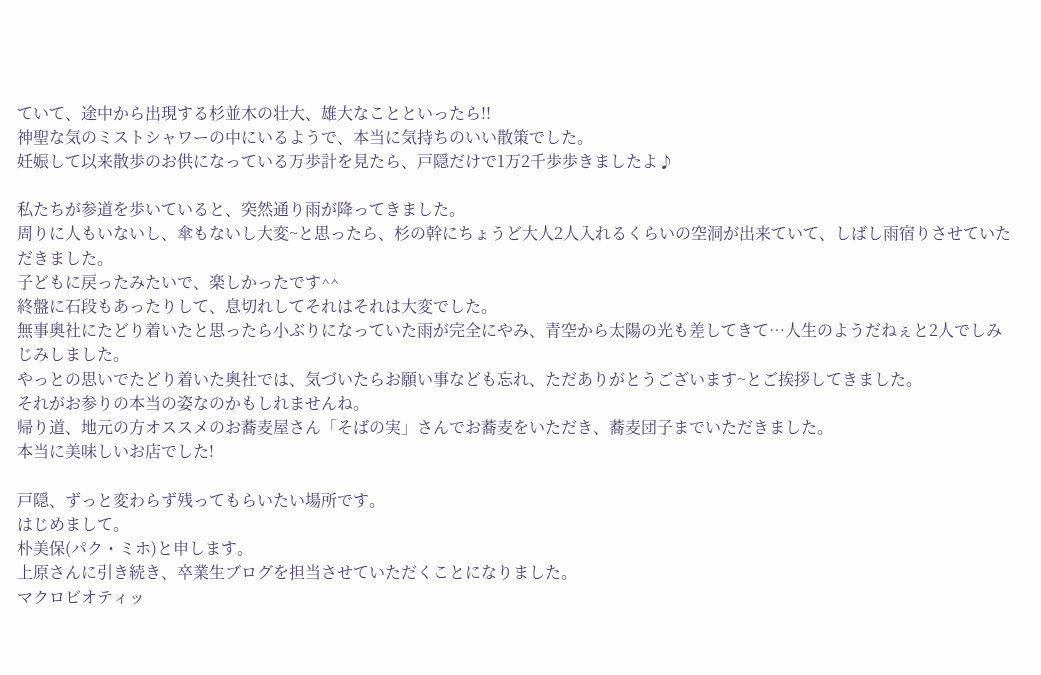ていて、途中から出現する杉並木の壮大、雄大なことといったら!!
神聖な気のミストシャワーの中にいるようで、本当に気持ちのいい散策でした。
妊娠して以来散歩のお供になっている万歩計を見たら、戸隠だけで1万2千歩歩きましたよ♪

私たちが参道を歩いていると、突然通り雨が降ってきました。
周りに人もいないし、傘もないし大変~と思ったら、杉の幹にちょうど大人2人入れるくらいの空洞が出来ていて、しばし雨宿りさせていただきました。
子どもに戻ったみたいで、楽しかったです^^
終盤に石段もあったりして、息切れしてそれはそれは大変でした。
無事奥社にたどり着いたと思ったら小ぶりになっていた雨が完全にやみ、青空から太陽の光も差してきて…人生のようだねぇと2人でしみじみしました。
やっとの思いでたどり着いた奥社では、気づいたらお願い事なども忘れ、ただありがとうございます~とご挨拶してきました。
それがお参りの本当の姿なのかもしれませんね。
帰り道、地元の方オススメのお蕎麦屋さん「そばの実」さんでお蕎麦をいただき、蕎麦団子までいただきました。
本当に美味しいお店でした!

戸隠、ずっと変わらず残ってもらいたい場所です。
はじめまして。
朴美保(パク・ミホ)と申します。
上原さんに引き続き、卒業生ブログを担当させていただくことになりました。
マクロビオティッ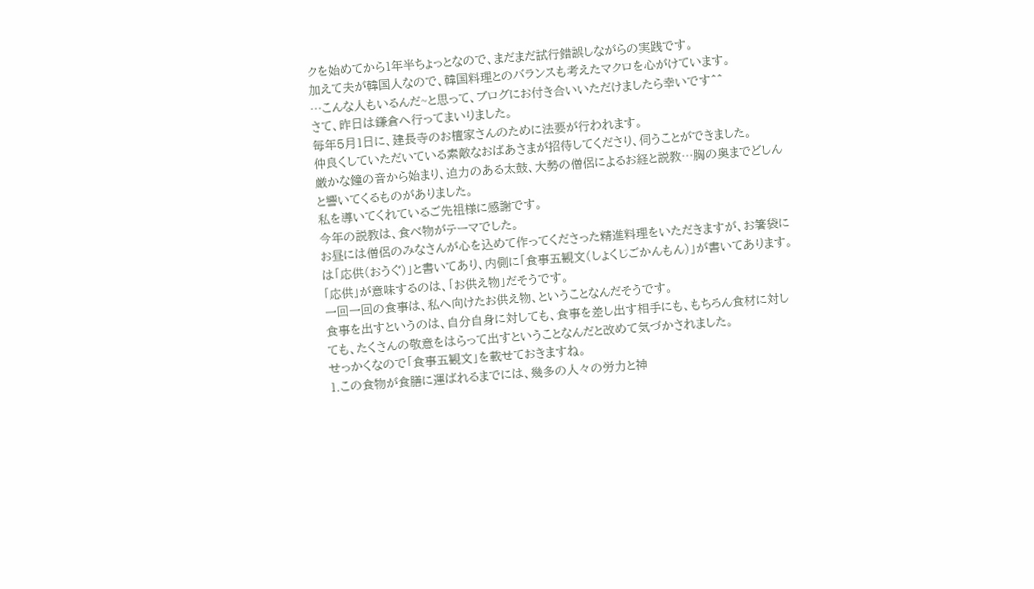クを始めてから1年半ちょっとなので、まだまだ試行錯誤しながらの実践です。
加えて夫が韓国人なので、韓国料理とのバランスも考えたマクロを心がけています。
…こんな人もいるんだ~と思って、ブログにお付き合いいただけましたら幸いです^^
さて、昨日は鎌倉へ行ってまいりました。
毎年5月1日に、建長寺のお檀家さんのために法要が行われます。
仲良くしていただいている素敵なおばあさまが招待してくださり、伺うことができました。
厳かな鐘の音から始まり、迫力のある太鼓、大勢の僧侶によるお経と説教…胸の奥までどしんと響いてくるものがありました。
私を導いてくれているご先祖様に感謝です。
今年の説教は、食べ物がテーマでした。
お昼には僧侶のみなさんが心を込めて作ってくださった精進料理をいただきますが、お箸袋には「応供(おうぐ)」と書いてあり、内側に「食事五観文(しょくじごかんもん)」が書いてあります。
「応供」が意味するのは、「お供え物」だそうです。
一回一回の食事は、私へ向けたお供え物、ということなんだそうです。
食事を出すというのは、自分自身に対しても、食事を差し出す相手にも、もちろん食材に対しても、たくさんの敬意をはらって出すということなんだと改めて気づかされました。
せっかくなので「食事五観文」を載せておきますね。
1.この食物が食膳に運ばれるまでには、幾多の人々の労力と神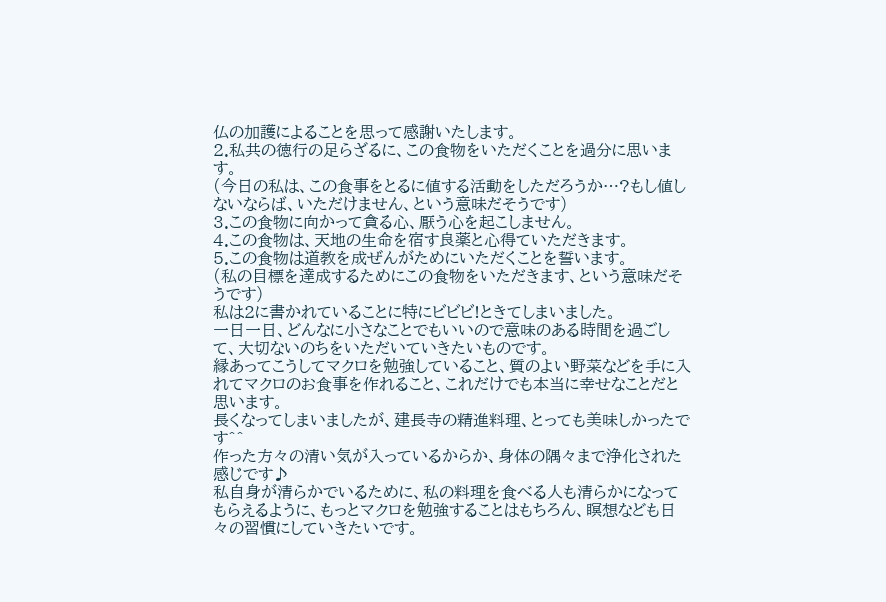仏の加護によることを思って感謝いたします。
2.私共の徳行の足らざるに、この食物をいただくことを過分に思います。
(今日の私は、この食事をとるに値する活動をしただろうか…?もし値しないならば、いただけません、という意味だそうです)
3.この食物に向かって貪る心、厭う心を起こしません。
4.この食物は、天地の生命を宿す良薬と心得ていただきます。
5.この食物は道教を成ぜんがためにいただくことを誓います。
(私の目標を達成するためにこの食物をいただきます、という意味だそうです)
私は2に書かれていることに特にビビビ!ときてしまいました。
一日一日、どんなに小さなことでもいいので意味のある時間を過ごして、大切ないのちをいただいていきたいものです。
縁あってこうしてマクロを勉強していること、質のよい野菜などを手に入れてマクロのお食事を作れること、これだけでも本当に幸せなことだと思います。
長くなってしまいましたが、建長寺の精進料理、とっても美味しかったです^^
作った方々の清い気が入っているからか、身体の隅々まで浄化された感じです♪
私自身が清らかでいるために、私の料理を食べる人も清らかになってもらえるように、もっとマクロを勉強することはもちろん、瞑想なども日々の習慣にしていきたいです。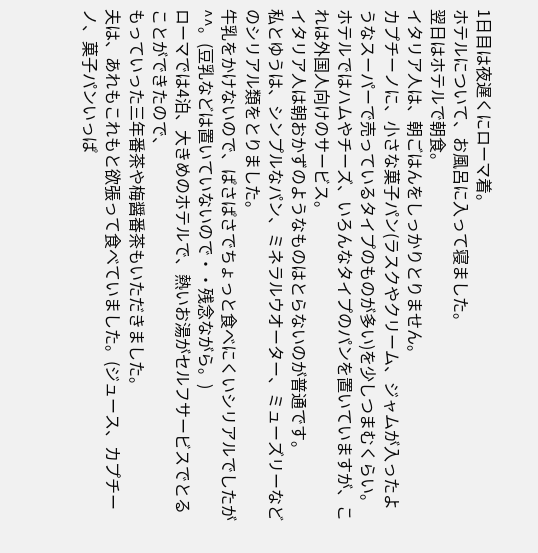1日目は夜遅くにローマ着。
ホテルについて、お風呂に入って寝ました。
翌日はホテルで朝食。
イタリア人は、朝ごはんをしっかりとりません。
カプチーノに、小さな菓子パン(ラスクやクリーム、ジャムが入ったようなスーパーで売っているタイプのものが多い)を少しつまむくらい。
ホテルではハムやチーズ、いろんなタイプのパンを置いていますが、これは外国人向けのサービス。
イタリア人は朝おかずのようなものはとらないのが普通です。
私とゆうは、シンプルなパン、ミネラルウオーター、ミューズリーなどのシリアル類をとりました。
牛乳をかけないので、ぱさぱさでちょっと食べにくいシリアルでしたが^^。(豆乳などは置いていないので・・残念ながら。)
ローマでは4泊、大きめのホテルで、熱いお湯がセルフサービスでとることができたので、
もっていった三年番茶や梅醤番茶もいただきました。
夫は、あれもこれもと欲張って食べていました。(ジュース、カプチーノ、菓子パンいっぱ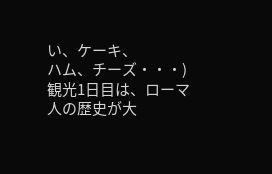い、ケーキ、
ハム、チーズ・・・)
観光1日目は、ローマ人の歴史が大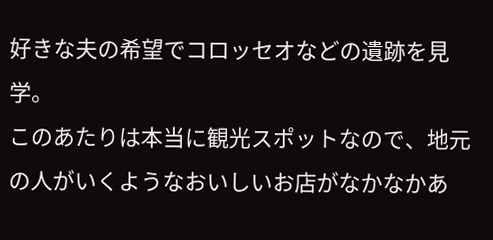好きな夫の希望でコロッセオなどの遺跡を見学。
このあたりは本当に観光スポットなので、地元の人がいくようなおいしいお店がなかなかあ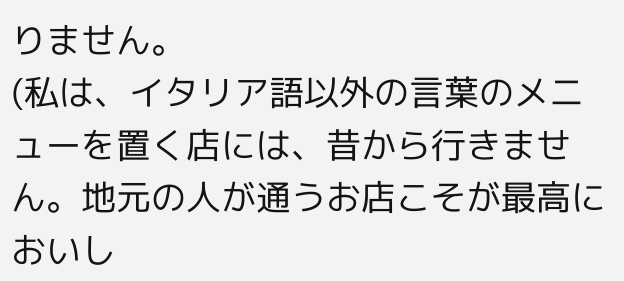りません。
(私は、イタリア語以外の言葉のメニューを置く店には、昔から行きません。地元の人が通うお店こそが最高においし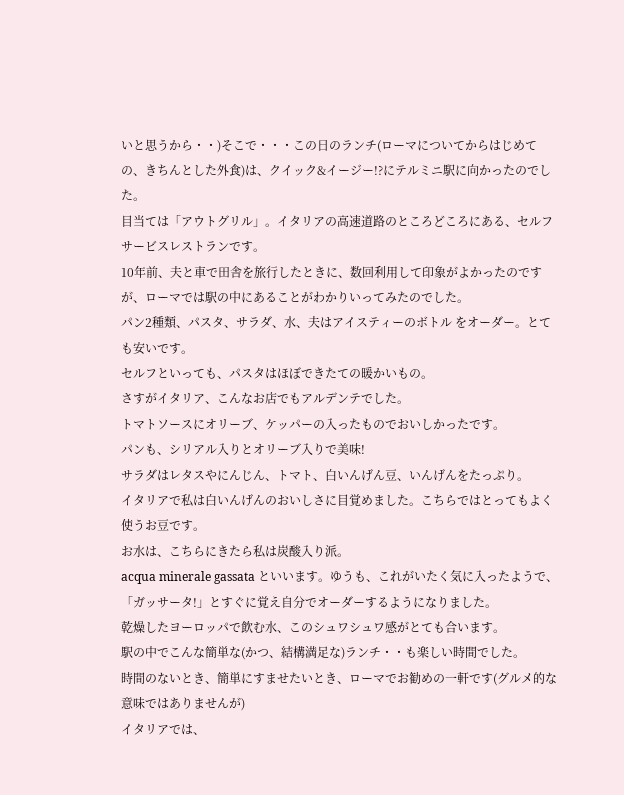いと思うから・・)そこで・・・この日のランチ(ローマについてからはじめての、きちんとした外食)は、クイック&イージー!?にテルミニ駅に向かったのでした。
目当ては「アウトグリル」。イタリアの高速道路のところどころにある、セルフサービスレストランです。
10年前、夫と車で田舎を旅行したときに、数回利用して印象がよかったのですが、ローマでは駅の中にあることがわかりいってみたのでした。
パン2種類、パスタ、サラダ、水、夫はアイスティーのボトル をオーダー。とても安いです。
セルフといっても、パスタはほぼできたての暖かいもの。
さすがイタリア、こんなお店でもアルデンテでした。
トマトソースにオリーブ、ケッパーの入ったものでおいしかったです。
パンも、シリアル入りとオリーブ入りで美味!
サラダはレタスやにんじん、トマト、白いんげん豆、いんげんをたっぷり。
イタリアで私は白いんげんのおいしさに目覚めました。こちらではとってもよく使うお豆です。
お水は、こちらにきたら私は炭酸入り派。
acqua minerale gassata といいます。ゆうも、これがいたく気に入ったようで、
「ガッサータ!」とすぐに覚え自分でオーダーするようになりました。
乾燥したヨーロッパで飲む水、このシュワシュワ感がとても合います。
駅の中でこんな簡単な(かつ、結構満足な)ランチ・・も楽しい時間でした。
時間のないとき、簡単にすませたいとき、ローマでお勧めの一軒です(グルメ的な意味ではありませんが)
イタリアでは、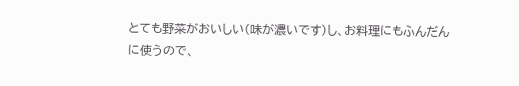とても野菜がおいしい(味が濃いです)し、お料理にもふんだんに使うので、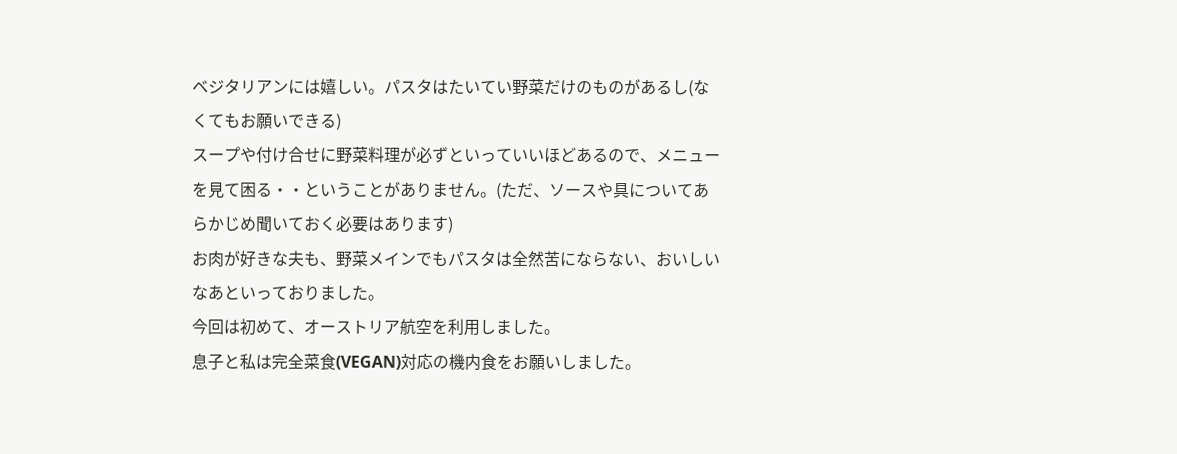ベジタリアンには嬉しい。パスタはたいてい野菜だけのものがあるし(なくてもお願いできる)
スープや付け合せに野菜料理が必ずといっていいほどあるので、メニューを見て困る・・ということがありません。(ただ、ソースや具についてあらかじめ聞いておく必要はあります)
お肉が好きな夫も、野菜メインでもパスタは全然苦にならない、おいしいなあといっておりました。
今回は初めて、オーストリア航空を利用しました。
息子と私は完全菜食(VEGAN)対応の機内食をお願いしました。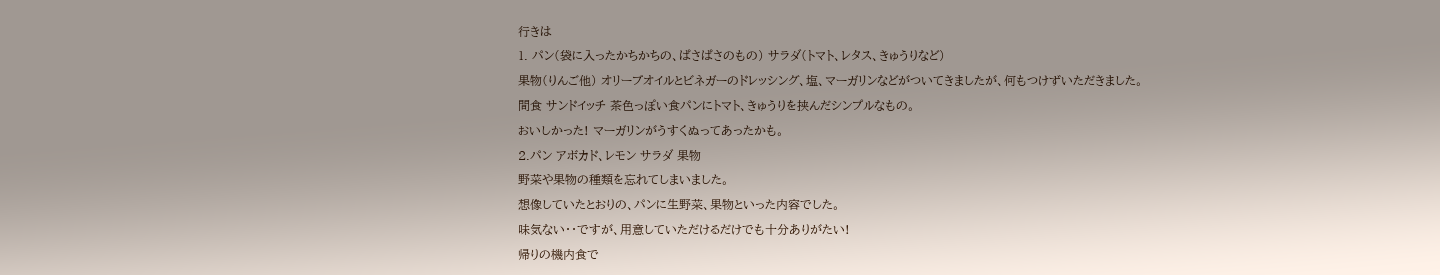行きは
1. パン(袋に入ったかちかちの、ぱさぱさのもの) サラダ(トマト、レタス、きゅうりなど)
果物(りんご他) オリーブオイルとビネガーのドレッシング、塩、マーガリンなどがついてきましたが、何もつけずいただきました。
間食 サンドイッチ 茶色っぽい食パンにトマト、きゅうりを挟んだシンプルなもの。
おいしかった! マーガリンがうすくぬってあったかも。
2.パン アボカド、レモン サラダ 果物
野菜や果物の種類を忘れてしまいました。
想像していたとおりの、パンに生野菜、果物といった内容でした。
味気ない・・ですが、用意していただけるだけでも十分ありがたい!
帰りの機内食で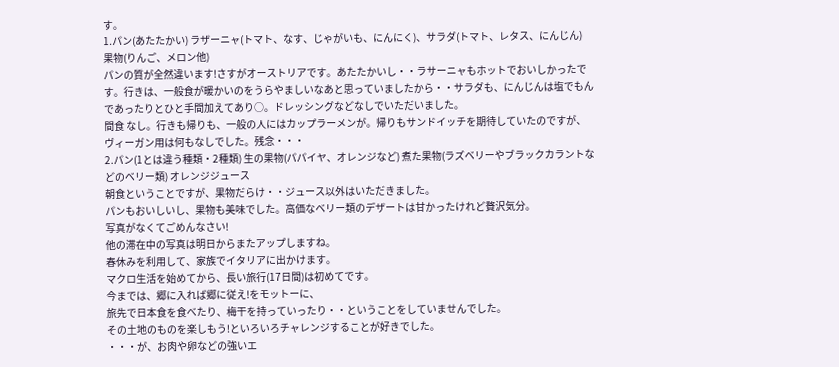す。
1.パン(あたたかい) ラザーニャ(トマト、なす、じゃがいも、にんにく)、サラダ(トマト、レタス、にんじん) 果物(りんご、メロン他)
パンの質が全然違います!さすがオーストリアです。あたたかいし・・ラサーニャもホットでおいしかったです。行きは、一般食が暖かいのをうらやましいなあと思っていましたから・・サラダも、にんじんは塩でもんであったりとひと手間加えてあり○。ドレッシングなどなしでいただいました。
間食 なし。行きも帰りも、一般の人にはカップラーメンが。帰りもサンドイッチを期待していたのですが、ヴィーガン用は何もなしでした。残念・・・
2.パン(1とは違う種類・2種類) 生の果物(パパイヤ、オレンジなど) 煮た果物(ラズベリーやブラックカラントなどのベリー類) オレンジジュース
朝食ということですが、果物だらけ・・ジュース以外はいただきました。
パンもおいしいし、果物も美味でした。高価なベリー類のデザートは甘かったけれど贅沢気分。
写真がなくてごめんなさい!
他の滞在中の写真は明日からまたアップしますね。
春休みを利用して、家族でイタリアに出かけます。
マクロ生活を始めてから、長い旅行(17日間)は初めてです。
今までは、郷に入れば郷に従え!をモットーに、
旅先で日本食を食べたり、梅干を持っていったり・・ということをしていませんでした。
その土地のものを楽しもう!といろいろチャレンジすることが好きでした。
・・・が、お肉や卵などの強いエ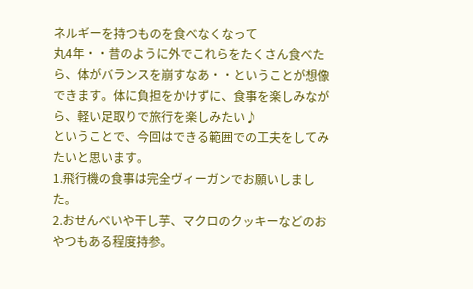ネルギーを持つものを食べなくなって
丸4年・・昔のように外でこれらをたくさん食べたら、体がバランスを崩すなあ・・ということが想像できます。体に負担をかけずに、食事を楽しみながら、軽い足取りで旅行を楽しみたい♪
ということで、今回はできる範囲での工夫をしてみたいと思います。
1.飛行機の食事は完全ヴィーガンでお願いしました。
2.おせんべいや干し芋、マクロのクッキーなどのおやつもある程度持参。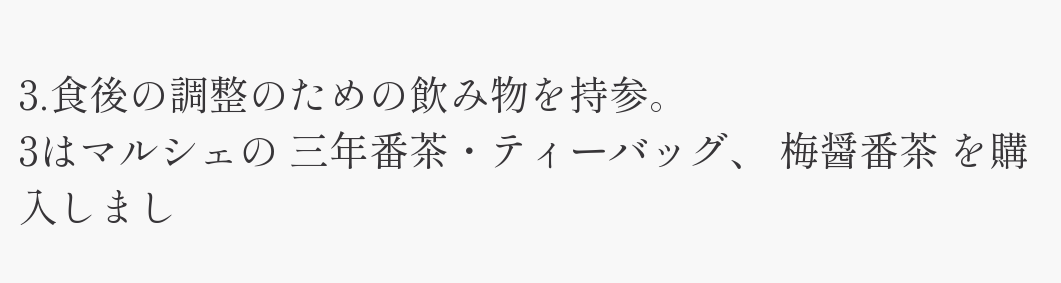3.食後の調整のための飲み物を持参。
3はマルシェの 三年番茶・ティーバッグ、 梅醤番茶 を購入しまし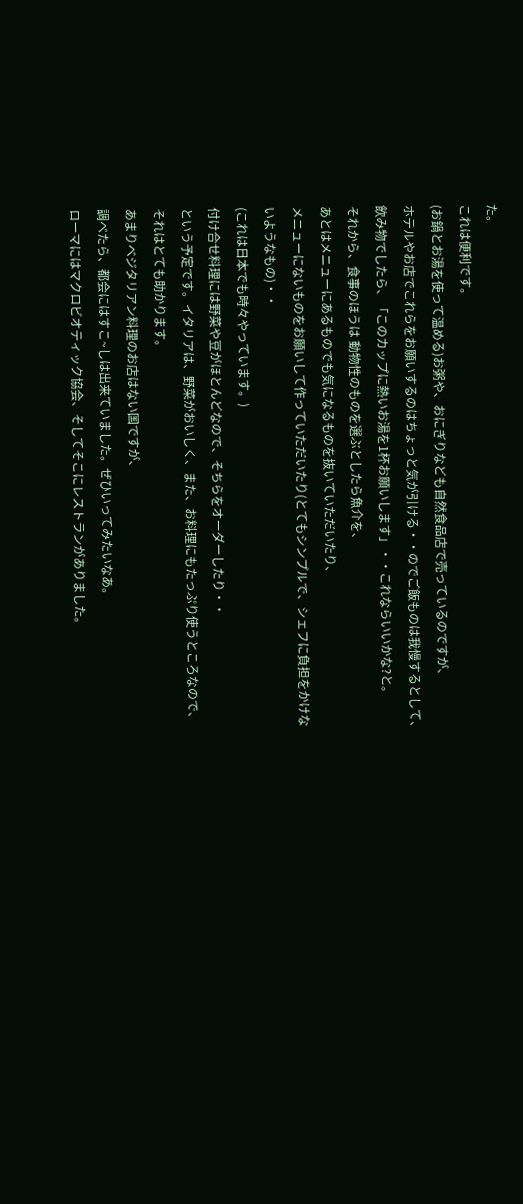た。
これは便利です。
(お鍋とお湯を使って温める)お粥や、おにぎりなども自然食品店で売っているのですが、
ホテルやお店でこれらをお願いするのはちょっと気が引ける・・のでご飯ものは我慢するとして、
飲み物でしたら、「このカップに熱いお湯を1杯お願いします」・・これならいいかな?と。
それから、食事のほうは 動物性のものを選ぶとしたら魚介を、
あとはメニューにあるものでも気になるものを抜いていただいたり、
メニューにないものをお願いして作っていただいたり(とてもシンプルで、シェフに負担をかけないようなもの)・・
(これは日本でも時々やっています。)
付け合せ料理には野菜や豆がほとんどなので、そちらをオーダーしたり・・
という予定です。イタリアは、野菜がおいしく、また、お料理にもたっぷり使うところなので、
それはとても助かります。
あまりベジタリアン料理のお店はない国ですが、
調べたら、都会にはすこ~しは出来ていました。ぜひいってみたいなあ。
ローマにはマクロビオティック協会、そしてそこにレストランがありました。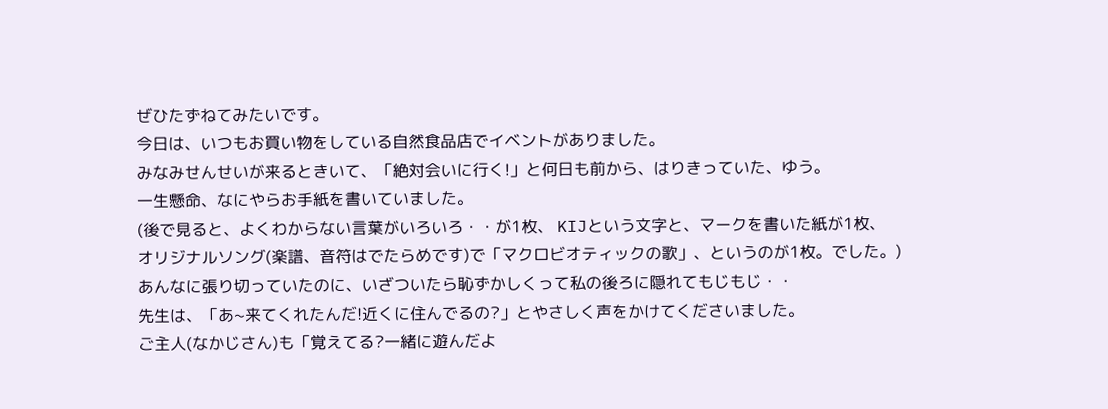ぜひたずねてみたいです。
今日は、いつもお買い物をしている自然食品店でイベントがありました。
みなみせんせいが来るときいて、「絶対会いに行く!」と何日も前から、はりきっていた、ゆう。
一生懸命、なにやらお手紙を書いていました。
(後で見ると、よくわからない言葉がいろいろ・・が1枚、 KIJという文字と、マークを書いた紙が1枚、
オリジナルソング(楽譜、音符はでたらめです)で「マクロビオティックの歌」、というのが1枚。でした。)
あんなに張り切っていたのに、いざついたら恥ずかしくって私の後ろに隠れてもじもじ・・
先生は、「あ~来てくれたんだ!近くに住んでるの?」とやさしく声をかけてくださいました。
ご主人(なかじさん)も「覚えてる?一緒に遊んだよ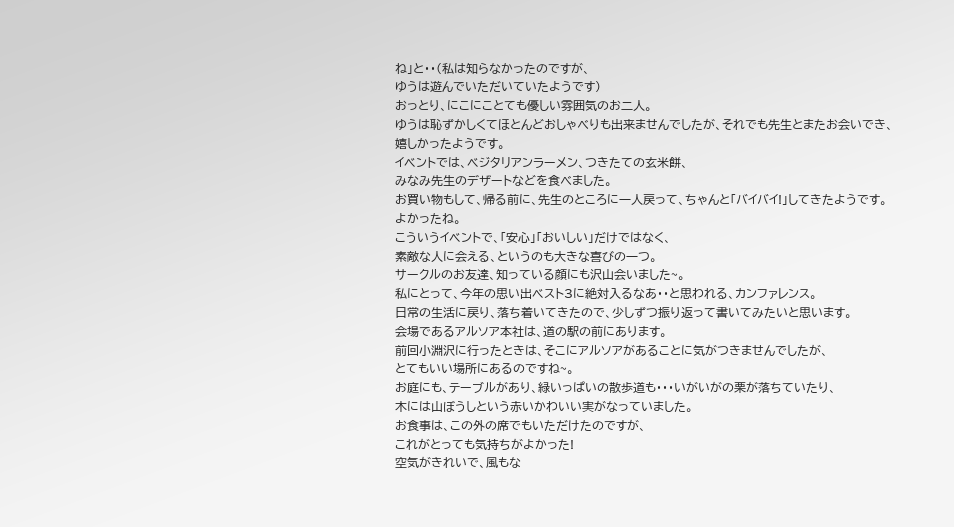ね」と・・(私は知らなかったのですが、
ゆうは遊んでいただいていたようです)
おっとり、にこにことても優しい雰囲気のお二人。
ゆうは恥ずかしくてほとんどおしゃべりも出来ませんでしたが、それでも先生とまたお会いでき、
嬉しかったようです。
イベントでは、ベジタリアンラーメン、つきたての玄米餅、
みなみ先生のデザートなどを食べました。
お買い物もして、帰る前に、先生のところに一人戻って、ちゃんと「バイバイ!」してきたようです。
よかったね。
こういうイベントで、「安心」「おいしい」だけではなく、
素敵な人に会える、というのも大きな喜びの一つ。
サークルのお友達、知っている顔にも沢山会いました~。
私にとって、今年の思い出ベスト3に絶対入るなあ・・と思われる、カンファレンス。
日常の生活に戻り、落ち着いてきたので、少しずつ振り返って書いてみたいと思います。
会場であるアルソア本社は、道の駅の前にあります。
前回小淵沢に行ったときは、そこにアルソアがあることに気がつきませんでしたが、
とてもいい場所にあるのですね~。
お庭にも、テーブルがあり、緑いっぱいの散歩道も・・・いがいがの栗が落ちていたり、
木には山ぼうしという赤いかわいい実がなっていました。
お食事は、この外の席でもいただけたのですが、
これがとっても気持ちがよかった!
空気がきれいで、風もな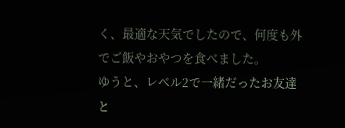く、最適な天気でしたので、何度も外でご飯やおやつを食べました。
ゆうと、レベル2で一緒だったお友達と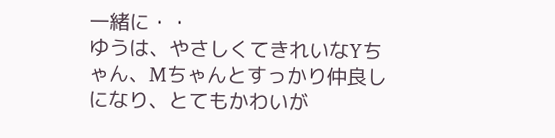一緒に・・
ゆうは、やさしくてきれいなYちゃん、Mちゃんとすっかり仲良しになり、とてもかわいが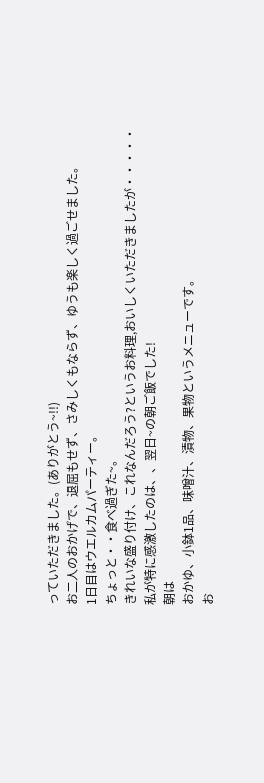っていただきました。(ありがとう~!!)
お二人のおかげで、退屈もせず、さみしくもならず、ゆうも楽しく過ごせました。
1日目はウエルカムパーティー。
ちょっと・・食べ過ぎた~。
きれいな盛り付け、これなんだろう?というお料理,おいしくいただきましたが・・・・・
私が特に感激したのは、、翌日~の朝ご飯でした!
朝は
おかゆ、小鉢1品、味噌汁、漬物、果物というメニューです。
お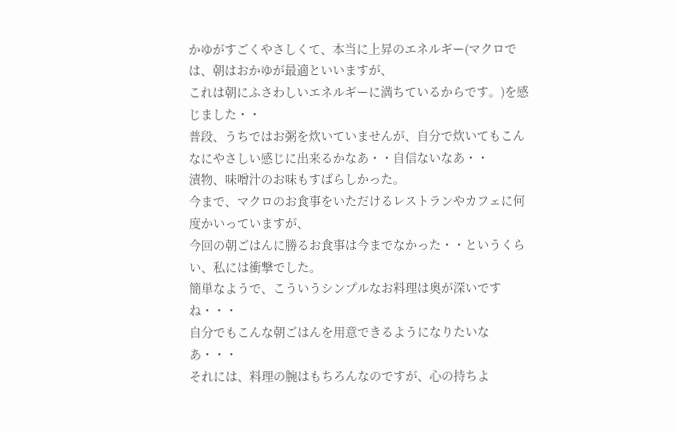かゆがすごくやさしくて、本当に上昇のエネルギー(マクロでは、朝はおかゆが最適といいますが、
これは朝にふさわしいエネルギーに満ちているからです。)を感じました・・
普段、うちではお粥を炊いていませんが、自分で炊いてもこんなにやさしい感じに出来るかなあ・・自信ないなあ・・
漬物、味噌汁のお味もすばらしかった。
今まで、マクロのお食事をいただけるレストランやカフェに何度かいっていますが、
今回の朝ごはんに勝るお食事は今までなかった・・というくらい、私には衝撃でした。
簡単なようで、こういうシンプルなお料理は奥が深いですね・・・
自分でもこんな朝ごはんを用意できるようになりたいなあ・・・
それには、料理の腕はもちろんなのですが、心の持ちよ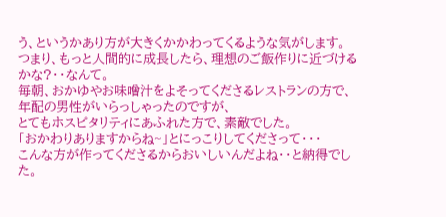う、というかあり方が大きくかかわってくるような気がします。
つまり、もっと人間的に成長したら、理想のご飯作りに近づけるかな?・・なんて。
毎朝、おかゆやお味噌汁をよそってくださるレストランの方で、年配の男性がいらっしゃったのですが、
とてもホスピタリティにあふれた方で、素敵でした。
「おかわりありますからね~」とにっこりしてくださって・・・
こんな方が作ってくださるからおいしいんだよね・・と納得でした。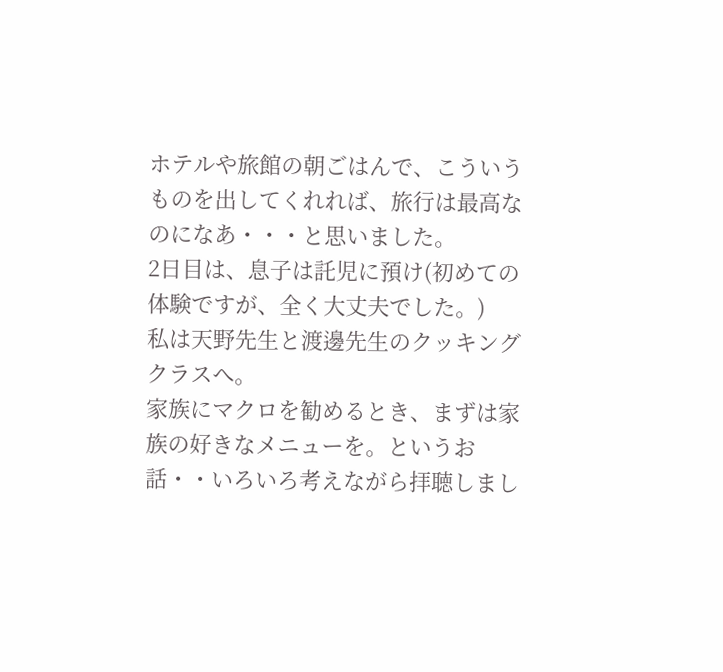ホテルや旅館の朝ごはんで、こういうものを出してくれれば、旅行は最高なのになあ・・・と思いました。
2日目は、息子は託児に預け(初めての体験ですが、全く大丈夫でした。)
私は天野先生と渡邊先生のクッキングクラスへ。
家族にマクロを勧めるとき、まずは家族の好きなメニューを。というお話・・いろいろ考えながら拝聴しまし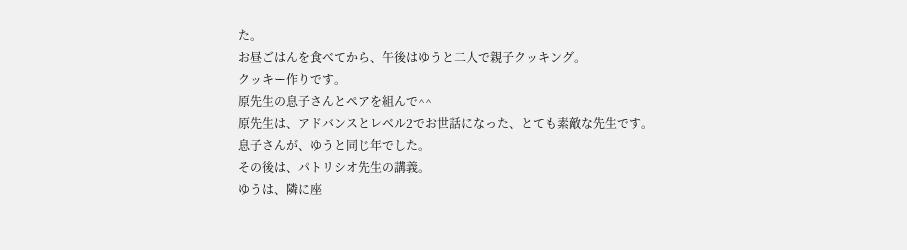た。
お昼ごはんを食べてから、午後はゆうと二人で親子クッキング。
クッキー作りです。
原先生の息子さんとペアを組んで^^
原先生は、アドバンスとレベル2でお世話になった、とても素敵な先生です。
息子さんが、ゆうと同じ年でした。
その後は、パトリシオ先生の講義。
ゆうは、隣に座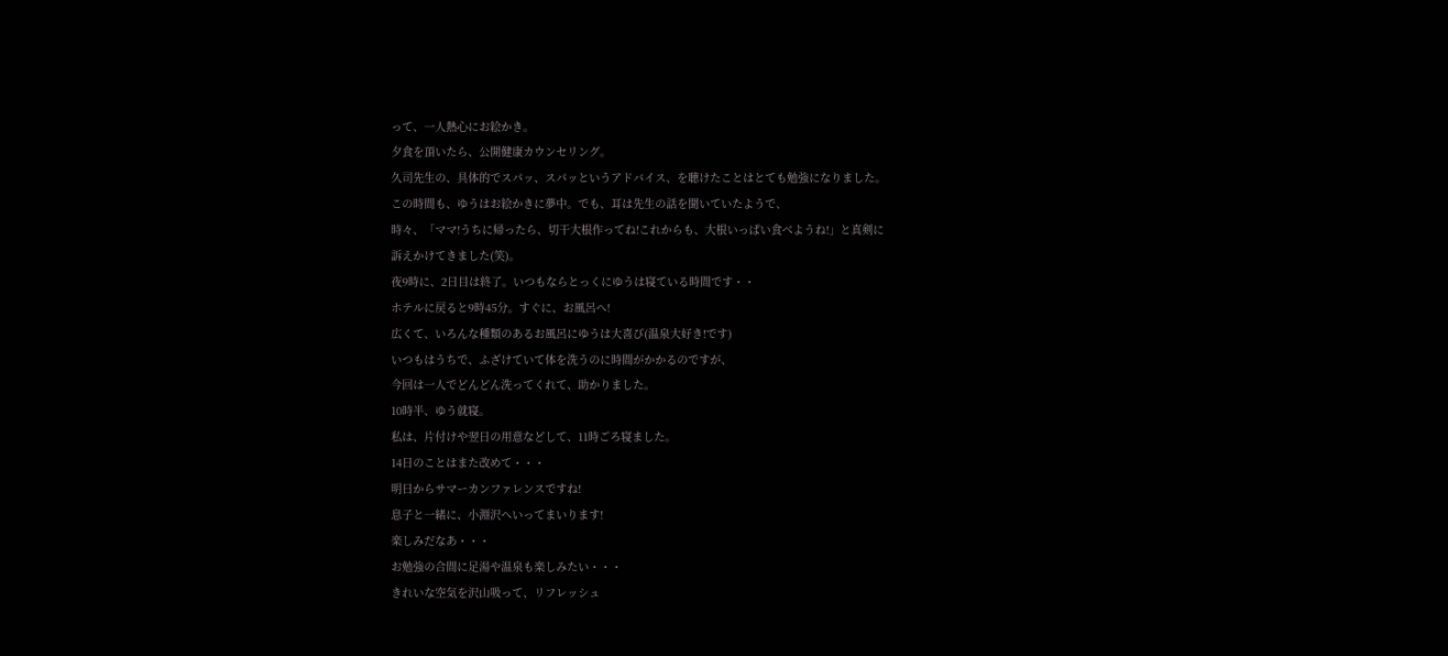って、一人熱心にお絵かき。
夕食を頂いたら、公開健康カウンセリング。
久司先生の、具体的でスパッ、スパッというアドバイス、を聴けたことはとても勉強になりました。
この時間も、ゆうはお絵かきに夢中。でも、耳は先生の話を聞いていたようで、
時々、「ママ!うちに帰ったら、切干大根作ってね!これからも、大根いっぱい食べようね!」と真剣に
訴えかけてきました(笑)。
夜9時に、2日目は終了。いつもならとっくにゆうは寝ている時間です・・
ホテルに戻ると9時45分。すぐに、お風呂へ!
広くて、いろんな種類のあるお風呂にゆうは大喜び(温泉大好き!です)
いつもはうちで、ふざけていて体を洗うのに時間がかかるのですが、
今回は一人でどんどん洗ってくれて、助かりました。
10時半、ゆう就寝。
私は、片付けや翌日の用意などして、11時ごろ寝ました。
14日のことはまた改めて・・・
明日からサマーカンファレンスですね!
息子と一緒に、小淵沢へいってまいります!
楽しみだなあ・・・
お勉強の合間に足湯や温泉も楽しみたい・・・
きれいな空気を沢山吸って、リフレッシュ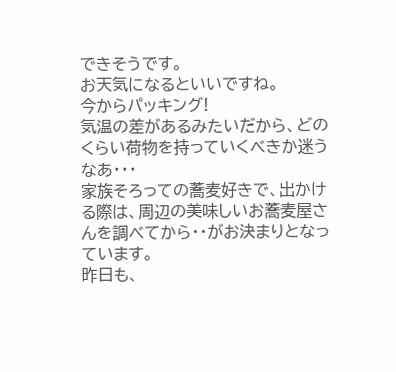できそうです。
お天気になるといいですね。
今からパッキング!
気温の差があるみたいだから、どのくらい荷物を持っていくべきか迷うなあ・・・
家族そろっての蕎麦好きで、出かける際は、周辺の美味しいお蕎麦屋さんを調べてから・・がお決まりとなっています。
昨日も、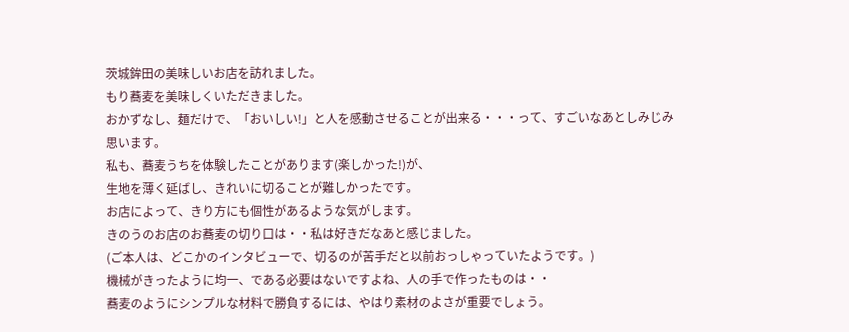茨城鉾田の美味しいお店を訪れました。
もり蕎麦を美味しくいただきました。
おかずなし、麺だけで、「おいしい!」と人を感動させることが出来る・・・って、すごいなあとしみじみ思います。
私も、蕎麦うちを体験したことがあります(楽しかった!)が、
生地を薄く延ばし、きれいに切ることが難しかったです。
お店によって、きり方にも個性があるような気がします。
きのうのお店のお蕎麦の切り口は・・私は好きだなあと感じました。
(ご本人は、どこかのインタビューで、切るのが苦手だと以前おっしゃっていたようです。)
機械がきったように均一、である必要はないですよね、人の手で作ったものは・・
蕎麦のようにシンプルな材料で勝負するには、やはり素材のよさが重要でしょう。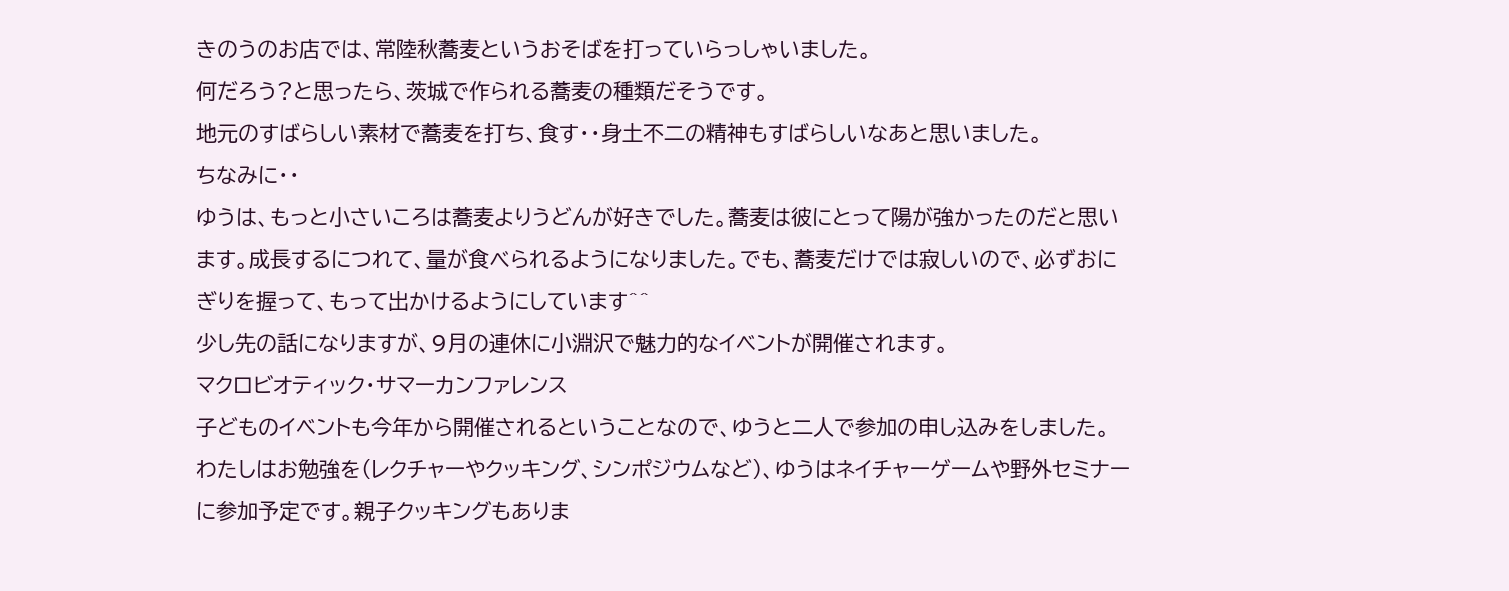きのうのお店では、常陸秋蕎麦というおそばを打っていらっしゃいました。
何だろう?と思ったら、茨城で作られる蕎麦の種類だそうです。
地元のすばらしい素材で蕎麦を打ち、食す・・身土不二の精神もすばらしいなあと思いました。
ちなみに・・
ゆうは、もっと小さいころは蕎麦よりうどんが好きでした。蕎麦は彼にとって陽が強かったのだと思います。成長するにつれて、量が食べられるようになりました。でも、蕎麦だけでは寂しいので、必ずおにぎりを握って、もって出かけるようにしています^^
少し先の話になりますが、9月の連休に小淵沢で魅力的なイベントが開催されます。
マクロビオティック・サマーカンファレンス
子どものイベントも今年から開催されるということなので、ゆうと二人で参加の申し込みをしました。
わたしはお勉強を(レクチャーやクッキング、シンポジウムなど)、ゆうはネイチャーゲームや野外セミナーに参加予定です。親子クッキングもありま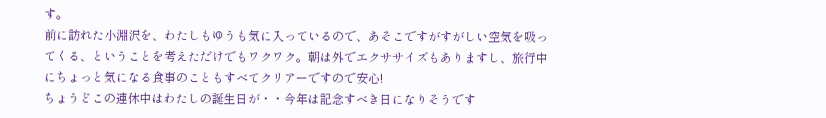す。
前に訪れた小淵沢を、わたしもゆうも気に入っているので、あそこですがすがしい空気を吸ってくる、ということを考えただけでもワクワク。朝は外でエクササイズもありますし、旅行中にちょっと気になる食事のこともすべてクリアーですので安心!
ちょうどこの連休中はわたしの誕生日が・・今年は記念すべき日になりそうです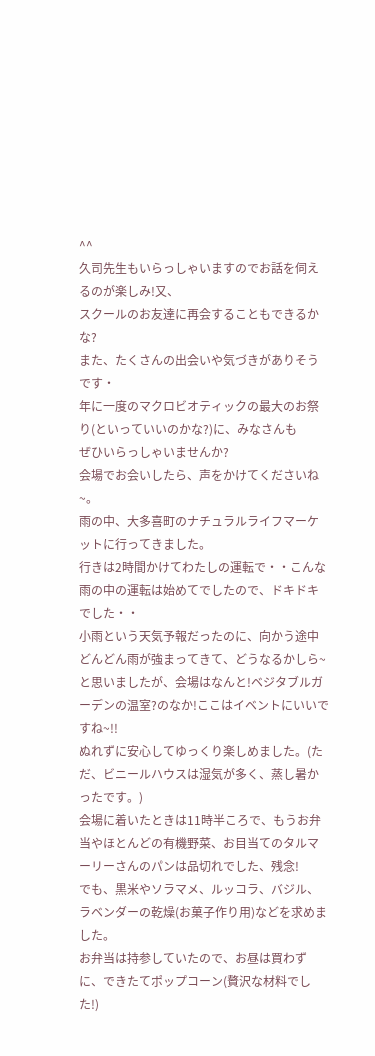^^
久司先生もいらっしゃいますのでお話を伺えるのが楽しみ!又、
スクールのお友達に再会することもできるかな?
また、たくさんの出会いや気づきがありそうです・
年に一度のマクロビオティックの最大のお祭り(といっていいのかな?)に、みなさんも
ぜひいらっしゃいませんか?
会場でお会いしたら、声をかけてくださいね~。
雨の中、大多喜町のナチュラルライフマーケットに行ってきました。
行きは2時間かけてわたしの運転で・・こんな雨の中の運転は始めてでしたので、ドキドキでした・・
小雨という天気予報だったのに、向かう途中どんどん雨が強まってきて、どうなるかしら~と思いましたが、会場はなんと!ベジタブルガーデンの温室?のなか!ここはイベントにいいですね~!!
ぬれずに安心してゆっくり楽しめました。(ただ、ビニールハウスは湿気が多く、蒸し暑かったです。)
会場に着いたときは11時半ころで、もうお弁当やほとんどの有機野菜、お目当てのタルマーリーさんのパンは品切れでした、残念!
でも、黒米やソラマメ、ルッコラ、バジル、ラベンダーの乾燥(お菓子作り用)などを求めました。
お弁当は持参していたので、お昼は買わずに、できたてポップコーン(贅沢な材料でした!)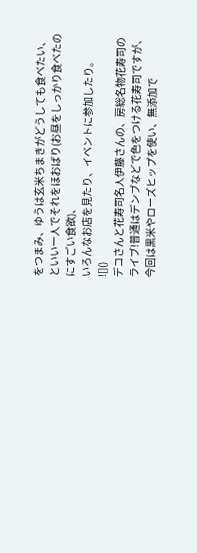をつまみ、ゆうは玄米ちまきがどうしても食べたい、といい一人でそれをほおばり(お昼をしっかり食べたのにすごい食欲)、
いろんなお店を見たり、イベントに参加したり。
![]()
デコさんと花寿司名人伊藤さんの、房総名物花寿司のライブ!普通はデンブなどで色をつける花寿司ですが、今回は黒米やローズヒップを使い、無添加で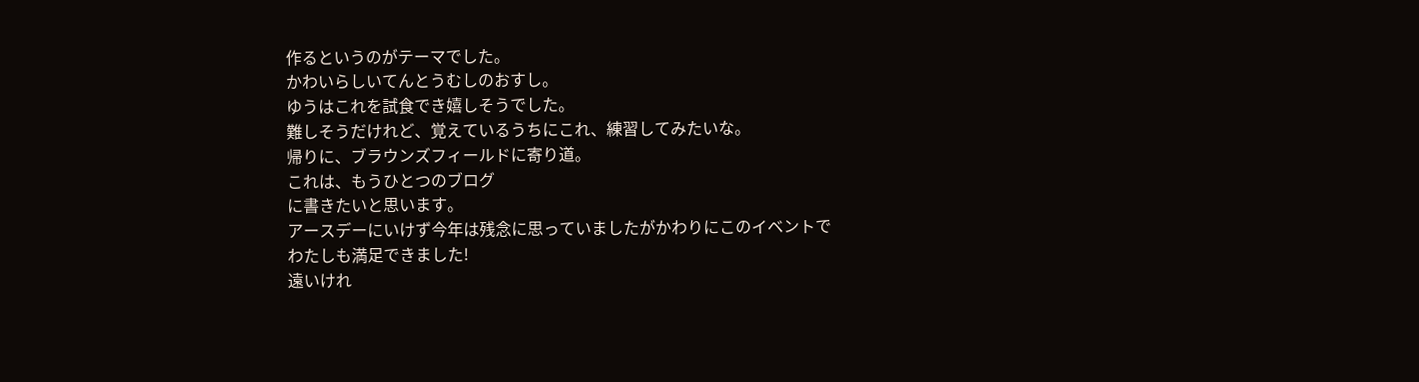作るというのがテーマでした。
かわいらしいてんとうむしのおすし。
ゆうはこれを試食でき嬉しそうでした。
難しそうだけれど、覚えているうちにこれ、練習してみたいな。
帰りに、ブラウンズフィールドに寄り道。
これは、もうひとつのブログ
に書きたいと思います。
アースデーにいけず今年は残念に思っていましたがかわりにこのイベントで
わたしも満足できました!
遠いけれ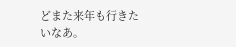どまた来年も行きたいなあ。